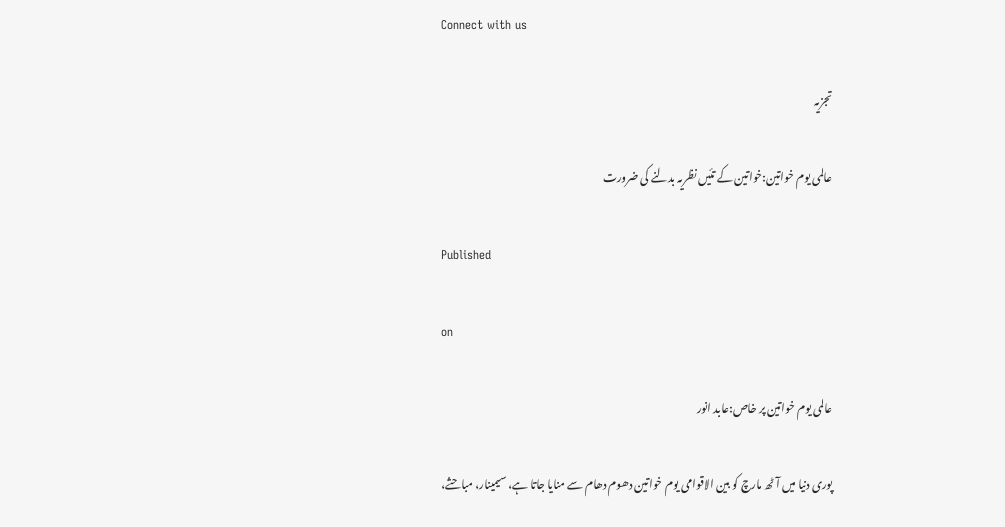Connect with us

تجزیہ

عالمی یوم خواتین:خواتین کے تئیں نظریہ بدلنے کی ضرورت

Published

on

عالمی یوم خواتین پر خاص:عابد انور

پوری دنیا میں آٹھ مارچ کو بین الاقوامی یوم خواتین دھوم دھام سے منایا جاتا ہے، سیمینار، مباحثے،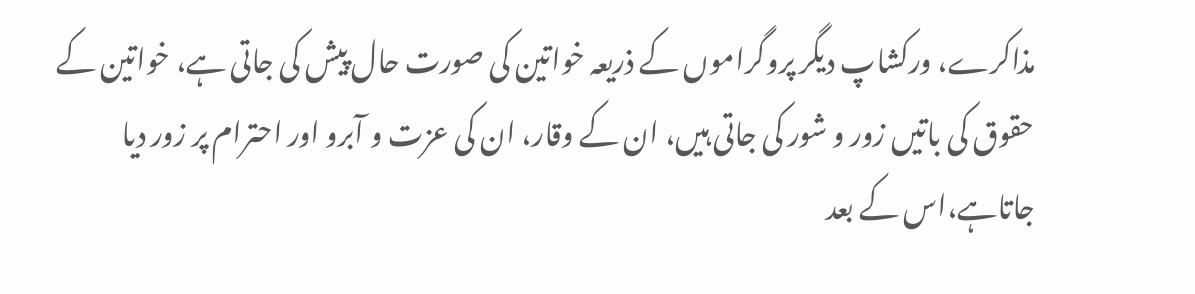مذاکرے، ورکشاپ دیگر پروگراموں کے ذریعہ خواتین کی صورت حال پیش کی جاتی ہے، خواتین کے حقوق کی باتیں زور و شور کی جاتی ہیں، ان کے وقار، ان کی عزت و آبرو اور احترام پر زور دیا جاتاہے،اس کے بعد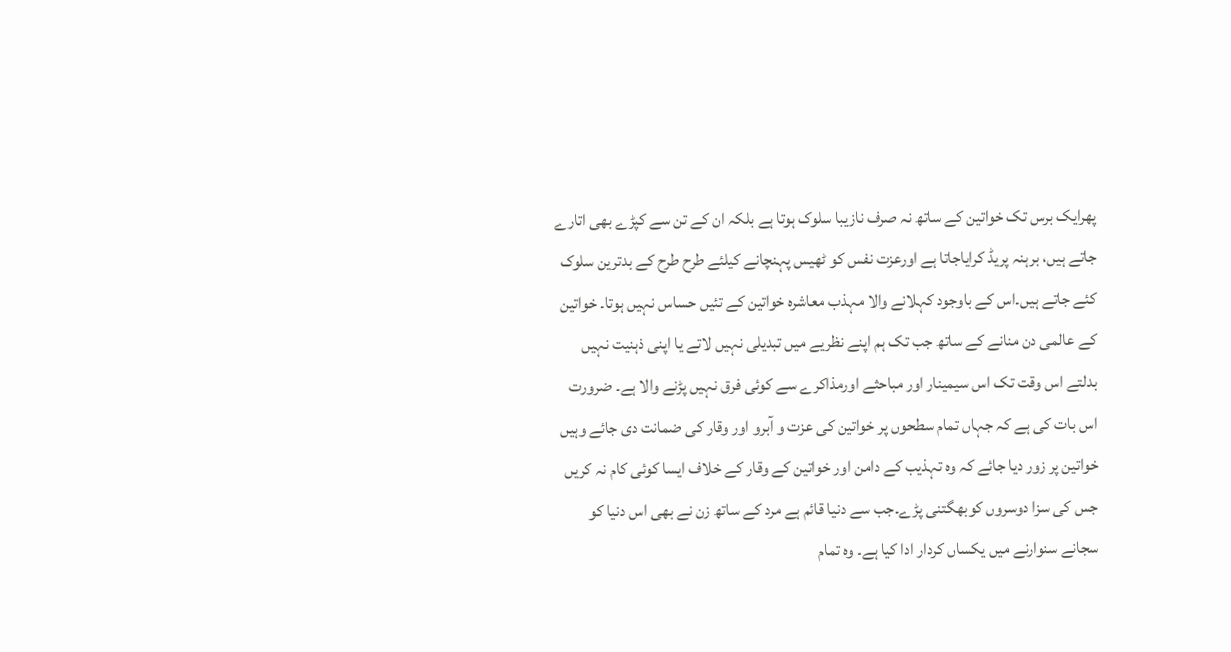پھرایک برس تک خواتین کے ساتھ نہ صرف نازیبا سلوک ہوتا ہے بلکہ ان کے تن سے کپڑے بھی اتارے جاتے ہیں، برہنہ پریڈ کرایاجاتا ہے اورعزت نفس کو ٹھیس پہنچانے کیلئے طرح طرح کے بدترین سلوک کئے جاتے ہیں۔اس کے باوجود کہلانے والا مہذب معاشرہ خواتین کے تئیں حساس نہیں ہوتا۔ خواتین کے عالمی دن منانے کے ساتھ جب تک ہم اپنے نظریے میں تبدیلی نہیں لاتے یا اپنی ذہنیت نہیں بدلتے اس وقت تک اس سیمینار اور مباحثے اورمذاکرے سے کوئی فرق نہیں پڑنے والا ہے۔ ضرورت اس بات کی ہے کہ جہاں تمام سطحوں پر خواتین کی عزت و آبرو اور وقار کی ضمانت دی جائے وہیں خواتین پر زور دیا جائے کہ وہ تہذیب کے دامن اور خواتین کے وقار کے خلاف ایسا کوئی کام نہ کریں جس کی سزا دوسروں کوبھگتنی پڑے۔جب سے دنیا قائم ہے مرد کے ساتھ زن نے بھی اس دنیا کو سجانے سنوارنے میں یکساں کردار ادا کیا ہے۔ وہ تمام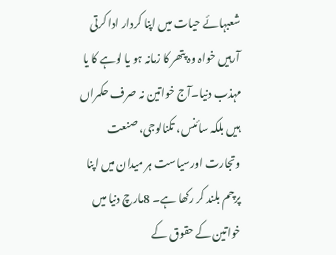شعبہائے حیات میں اپنا کردار ادا کرتی آرہیں خواہ وہ پتھر کا زمانہ ہو یا لوہے کا یا مہذب دنیا۔آج خواتین نہ صرف حکمراں ہیں بلکہ سائنس، تکنالوجی، صنعت وتجارت اورسیاست ہر میدان میں اپنا پرچم بلند کر رکھا ہے۔ 8مارچ دنیا میں خواتین کے حقوق کے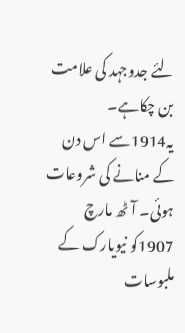لئے جدوجہد کی علامت بن چکاہے۔ یہ1914سے اس دن کے منانے کی شروعات ہوئی۔ آٹھ مارچ 1907کو نیویارک کے ملبوسات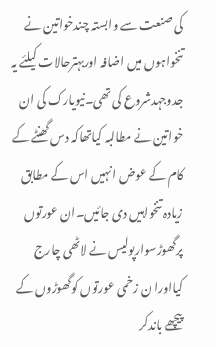کی صنعت سے وابستہ چندخواتین نے تنخواہوں میں اضافہ اوربہترحالات کیلئے یہ جدوجہدشروع کی تھی۔نیویارک کی ان خواتین نے مطالبہ کیاتھاکہ دس گھنٹے کے کام کے عوض انہیں اس کے مطابق زیادہ تنخواہیں دی جائیں۔ان عورتوں پرگھوڑسوارپولیس نے لاٹھی چارج کیااورا ن زخمی عورتوں کوگھوڑوں کے پیچھے باندکر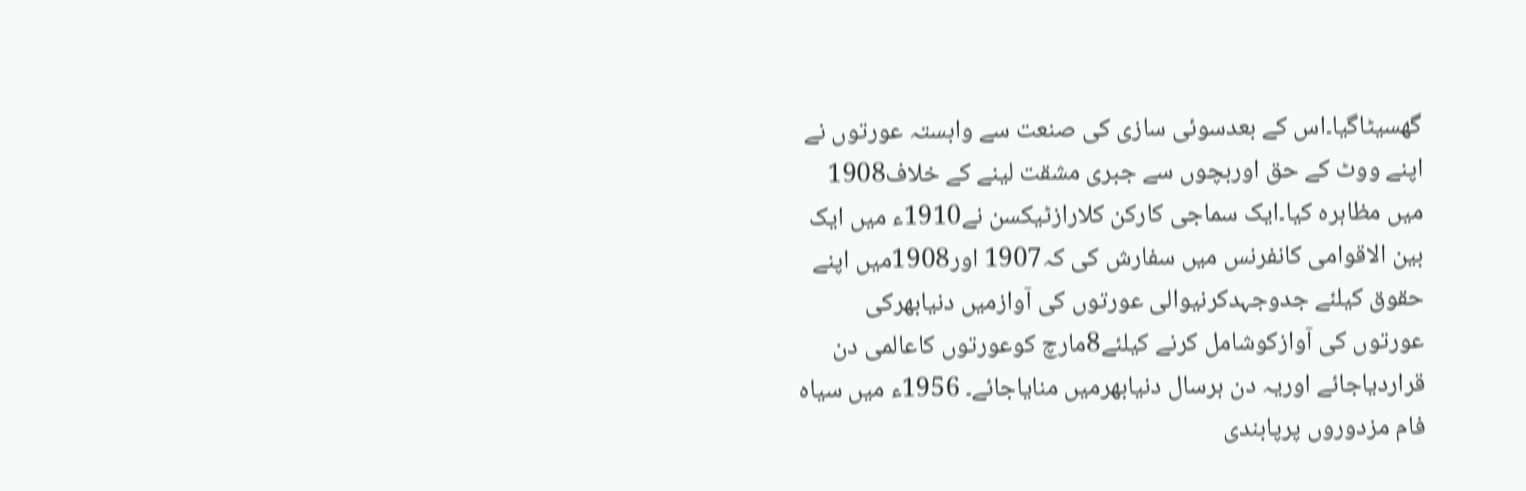گھسیٹاگیا۔اس کے بعدسوئی سازی کی صنعت سے وابستہ عورتوں نے اپنے ووٹ کے حق اوربچوں سے جبری مشقت لینے کے خلاف1908 میں مظاہرہ کیا۔ایک سماجی کارکن کلارازٹیکسن نے1910ء میں ایک بین الاقوامی کانفرنس میں سفارش کی کہ1907 اور1908میں اپنے حقوق کیلئے جدوجہدکرنیوالی عورتوں کی آوازمیں دنیابھرکی عورتوں کی آوازکوشامل کرنے کیلئے8مارچ کوعورتوں کاعالمی دن قراردیاجائے اوریہ دن ہرسال دنیابھرمیں منایاجائے۔ 1956ء میں سیاہ فام مزدوروں پرپابندی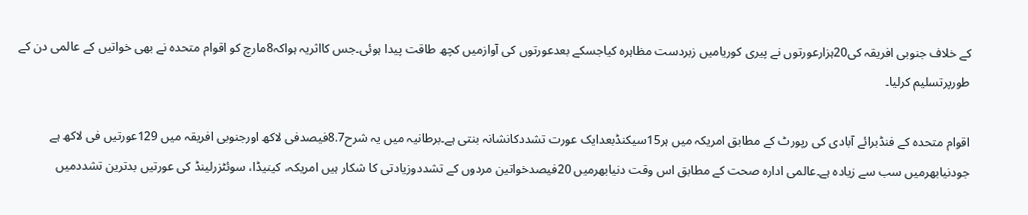کے خلاف جنوبی افریقہ کی20ہزارعورتوں نے پیری کوریامیں زبردست مظاہرہ کیاجسکے بعدعورتوں کی آوازمیں کچھ طاقت پیدا ہوئی۔جس کااثریہ ہواکہ8مارچ کو اقوام متحدہ نے بھی خواتیں کے عالمی دن کے طورپرتسلیم کرلیا۔

اقوام متحدہ کے فنڈبرائے آبادی کی رپورٹ کے مطابق امریکہ میں ہر15سیکنڈبعدایک عورت تشددکانشانہ بنتی ہے۔برطانیہ میں یہ شرح8.7فیصدفی لاکھ اورجنوبی افریقہ میں 129عورتیں فی لاکھ ہے جودنیابھرمیں سب سے زیادہ ہے۔عالمی ادارہ صحت کے مطابق اس وقت دنیابھرمیں 20فیصدخواتین مردوں کے تشددوزیادتی کا شکار ہیں امریکہ، کینیڈا، سوئٹزرلینڈ کی عورتیں بدترین تشددمیں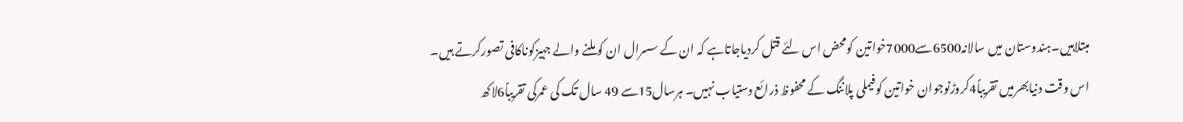مبتلاہیں۔ہندوستان میں سالانہ6500سے7000خواتین کومحض اس لئے قتل کردیاجاتاہے کہ ان کے سسرال ان کو ملنے والے جہیزکوناکافی تصورکرتے ہیں۔ اس وقت دنیابھرمیں تقریباً4کروڑنوجوان خواتین کوفیملی پلاننگ کے محفوظ ذرائع دستیاب نہیں۔ ہرسال15سے 49 سال تک کی عمرکی تقریباً6لاکھ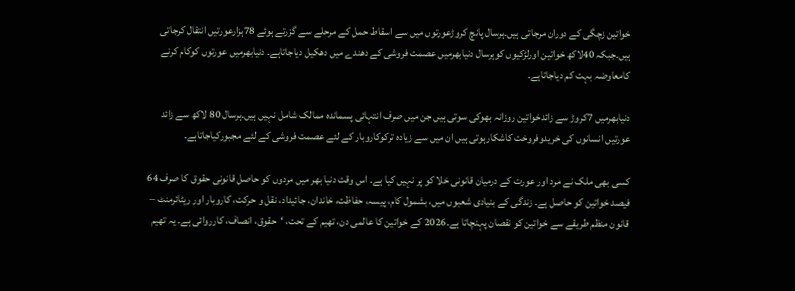خواتین زچگی کے دوران مرجاتی ہیں۔ہرسال پانچ کروڑعورتوں میں سے اسقاط حمل کے مرحلے سے گزرتے ہوئے 78ہزارعورتیں انتقال کرجاتی ہیں۔جبکہ 40لاکھ خواتین اورلڑکیوں کوہرسال دنیابھرمیں عصمت فروشی کے دھندے میں دھکیل دیاجاتاہے۔ دنیابھرمیں عورتوں کوکام کرنے کامعاوضہ بہت کم دیاجاتاہے۔

دنیابھرمیں 7کروڑ سے زائدخواتین روزانہ بھوکی سوتی ہیں جن میں صرف انتہائی پسماندہ ممالک شامل نہیں ہیں۔ہرسال 80 لاکھ سے زائد عورتیں انسانوں کی خریدوفروخت کاشکارہوتی ہیں ان میں سے زیادہ ترکوکاروبار کے لئے عصمت فروشی کے لئے مجبورکیاجاتاہے۔

کسی بھی ملک نے مرد اور عورت کے درمیان قانونی خلا کو پر نہیں کیا ہے۔ اس وقت دنیا بھر میں مردوں کو حاصل قانونی حقوق کا صرف 64 فیصد خواتین کو حاصل ہے۔ زندگی کے بنیادی شعبوں میں، بشمول کام، پیسہ، حفاظت، خاندان، جائیداد، نقل و حرکت، کاروبار اور ریٹائرمنٹ – قانون منظم طریقے سے خواتین کو نقصان پہنچاتا ہے۔2026 کے خواتین کا عالمی دن، تھیم کے تحت، ‘حقوق، انصاف، کارروائی ہے۔ یہ تھیم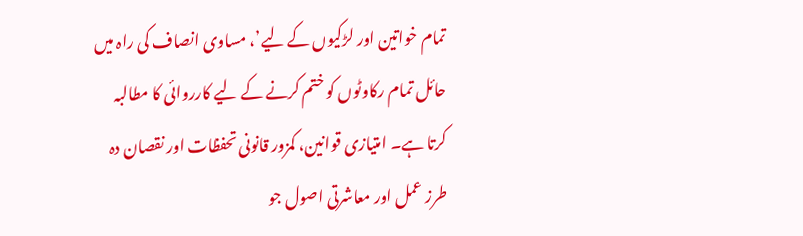تمام خواتین اور لڑکیوں کے لیے’، مساوی انصاف کی راہ میں حائل تمام رکاوٹوں کو ختم کرنے کے لیے کارروائی کا مطالبہ کرتا ہے۔ امتیازی قوانین، کمزور قانونی تحفظات اور نقصان دہ طرز عمل اور معاشرتی اصول جو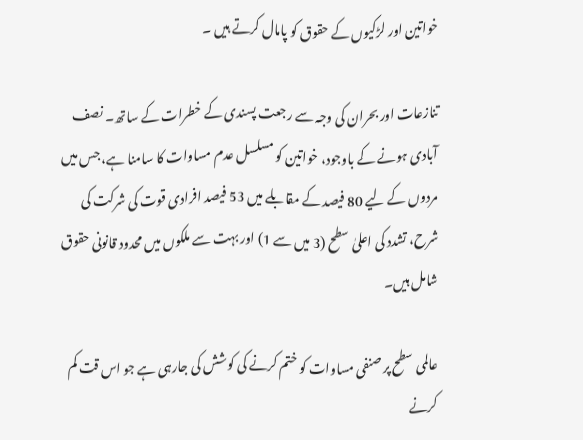خواتین اور لڑکیوں کے حقوق کو پامال کرتے ہیں ۔

تنازعات اور بحران کی وجہ سے رجعت پسندی کے خطرات کے ساتھ۔ نصف آبادی ہونے کے باوجود، خواتین کو مسلسل عدم مساوات کا سامنا ہے، جس میں مردوں کے لیے 80 فیصد کے مقابلے میں 53 فیصد افرادی قوت کی شرکت کی شرح، تشدد کی اعلیٰ سطح (3 میں سے 1) اور بہت سے ملکوں میں محدود قانونی حقوق شامل ہیں۔

عالمی سطح پر صنفی مساوات کو ختم کرنے کی کوشش کی جارہی ہے جو اس قت کم کرنے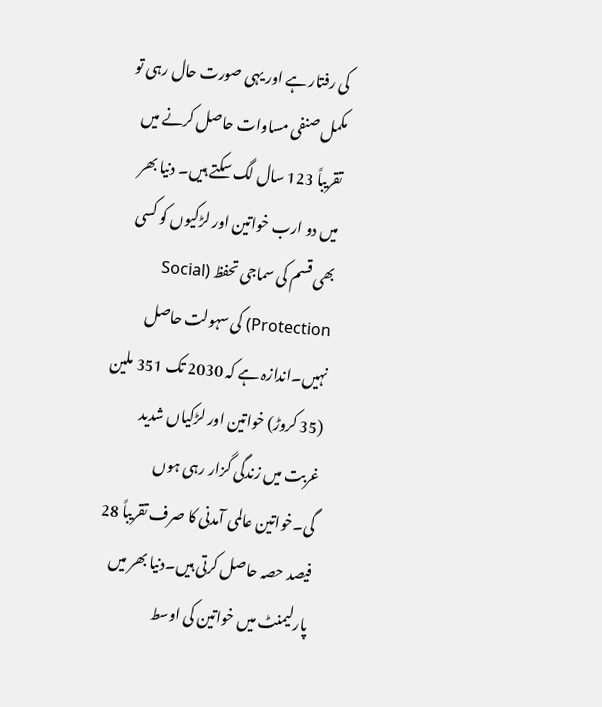کی رفتار ہے اور یہی صورت حال رہی تو مکمل صنفی مساوات حاصل کرنے میں تقریباً 123 سال لگ سکتے ہیں۔ دنیا بھر میں دو ارب خواتین اور لڑکیوں کو کسی بھی قسم کی سماجی تحفظ (Social Protection) کی سہولت حاصل نہیں۔اندازہ ہے کہ 2030 تک 351 ملین (35 کروڑ) خواتین اور لڑکیاں شدید غربت میں زندگی گزار رہی ہوں گی۔خواتین عالمی آمدنی کا صرف تقریباً 28 فیصد حصہ حاصل کرتی ہیں۔دنیا بھر میں پارلیمنٹ میں خواتین کی اوسط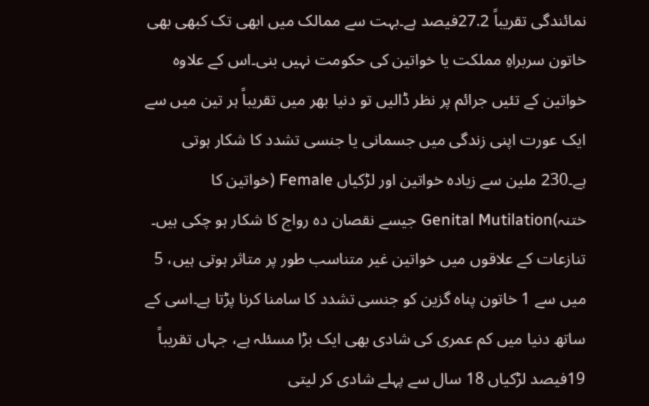نمائندگی تقریباً 27.2فیصد ہے۔بہت سے ممالک میں ابھی تک کبھی بھی خاتون سربراہِ مملکت یا خواتین کی حکومت نہیں بنی۔اس کے علاوہ خواتین کے تئیں جرائم پر نظر ڈالیں تو دنیا بھر میں تقریباً ہر تین میں سے ایک عورت اپنی زندگی میں جسمانی یا جنسی تشدد کا شکار ہوتی ہے۔230 ملین سے زیادہ خواتین اور لڑکیاں Female (خواتین کا ختنہ)Genital Mutilation جیسے نقصان دہ رواج کا شکار ہو چکی ہیں۔ تنازعات کے علاقوں میں خواتین غیر متناسب طور پر متاثر ہوتی ہیں، 5 میں سے 1 خاتون پناہ گزین کو جنسی تشدد کا سامنا کرنا پڑتا ہے۔اسی کے ساتھ دنیا میں کم عمری کی شادی بھی ایک بڑا مسئلہ ہے، جہاں تقریباً 19فیصد لڑکیاں 18 سال سے پہلے شادی کر لیتی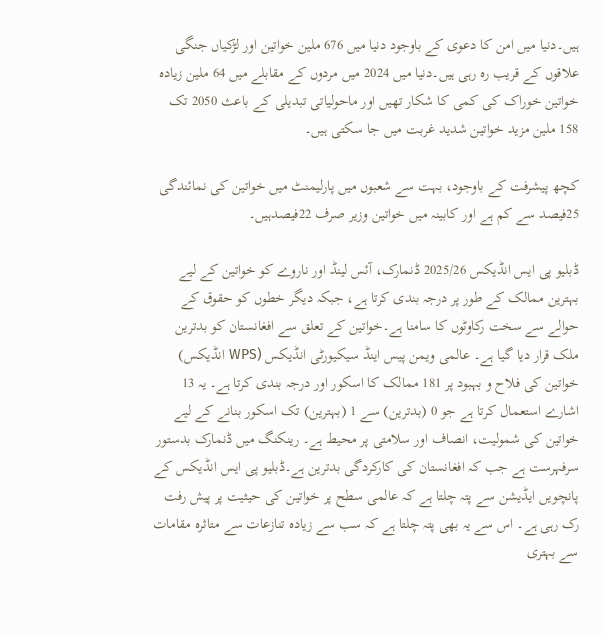ہیں۔دنیا میں امن کا دعوی کے باوجود دنیا میں 676 ملین خواتین اور لڑکیاں جنگی علاقوں کے قریب رہ رہی ہیں۔دنیا میں 2024 میں مردوں کے مقابلے میں 64 ملین زیادہ خواتین خوراک کی کمی کا شکار تھیں اور ماحولیاتی تبدیلی کے باعث 2050 تک 158 ملین مزید خواتین شدید غربت میں جا سکتی ہیں۔

کچھ پیشرفت کے باوجود، بہت سے شعبوں میں پارلیمنٹ میں خواتین کی نمائندگی 25فیصد سے کم ہے اور کابینہ میں خواتین وزیر صرف 22فیصدہیں۔

ڈبلیو پی ایس انڈیکس 2025/26 ڈنمارک، آئس لینڈ اور ناروے کو خواتین کے لیے بہترین ممالک کے طور پر درجہ بندی کرتا ہے، جبکہ دیگر خطوں کو حقوق کے حوالے سے سخت رکاوٹوں کا سامنا ہے۔خواتین کے تعلق سے افغانستان کو بدترین ملک قرار دیا گیا ہے۔ عالمی ویمن پیس اینڈ سیکیورٹی انڈیکس (WPS انڈیکس) خواتین کی فلاح و بہبود پر 181 ممالک کا اسکور اور درجہ بندی کرتا ہے۔ یہ 13 اشارے استعمال کرتا ہے جو 0 (بدترین) سے 1 (بہترین) تک اسکور بنانے کے لیے خواتین کی شمولیت، انصاف اور سلامتی پر محیط ہے۔ رینکنگ میں ڈنمارک بدستور سرفہرست ہے جب کہ افغانستان کی کارکردگی بدترین ہے۔ڈبلیو پی ایس انڈیکس کے پانچویں ایڈیشن سے پتہ چلتا ہے کہ عالمی سطح پر خواتین کی حیثیت پر پیش رفت رک رہی ہے۔ اس سے یہ بھی پتہ چلتا ہے کہ سب سے زیادہ تنازعات سے متاثرہ مقامات سے بہتری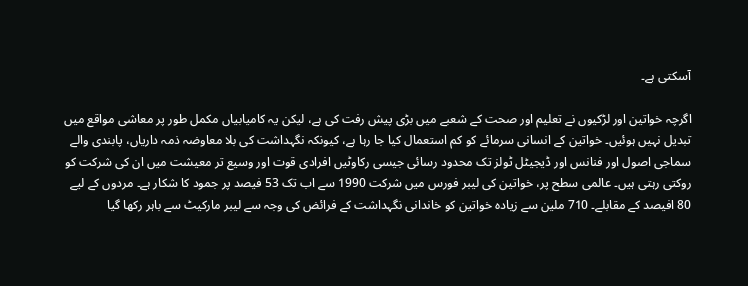آسکتی ہے۔

اگرچہ خواتین اور لڑکیوں نے تعلیم اور صحت کے شعبے میں بڑی پیش رفت کی ہے، لیکن یہ کامیابیاں مکمل طور پر معاشی مواقع میں تبدیل نہیں ہوئیں۔ خواتین کے انسانی سرمائے کو کم استعمال کیا جا رہا ہے، کیونکہ نگہداشت کی بلا معاوضہ ذمہ داریاں، پابندی والے سماجی اصول اور فنانس اور ڈیجیٹل ٹولز تک محدود رسائی جیسی رکاوٹیں افرادی قوت اور وسیع تر معیشت میں ان کی شرکت کو روکتی رہتی ہیں۔ عالمی سطح پر، خواتین کی لیبر فورس میں شرکت 1990 سے اب تک 53 فیصد پر جمود کا شکار ہے۔ مردوں کے لیے 80 افیصد کے مقابلے۔ 710 ملین سے زیادہ خواتین کو خاندانی نگہداشت کے فرائض کی وجہ سے لیبر مارکیٹ سے باہر رکھا گیا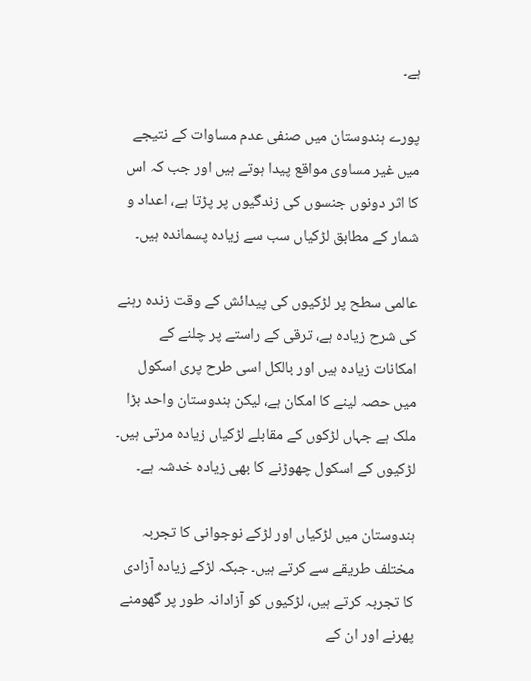ہے۔

پورے ہندوستان میں صنفی عدم مساوات کے نتیجے میں غیر مساوی مواقع پیدا ہوتے ہیں اور جب کہ اس کا اثر دونوں جنسوں کی زندگیوں پر پڑتا ہے، اعداد و شمار کے مطابق لڑکیاں سب سے زیادہ پسماندہ ہیں۔

عالمی سطح پر لڑکیوں کی پیدائش کے وقت زندہ رہنے کی شرح زیادہ ہے، ترقی کے راستے پر چلنے کے امکانات زیادہ ہیں اور بالکل اسی طرح پری اسکول میں حصہ لینے کا امکان ہے، لیکن ہندوستان واحد بڑا ملک ہے جہاں لڑکوں کے مقابلے لڑکیاں زیادہ مرتی ہیں۔ لڑکیوں کے اسکول چھوڑنے کا بھی زیادہ خدشہ ہے۔

ہندوستان میں لڑکیاں اور لڑکے نوجوانی کا تجربہ مختلف طریقے سے کرتے ہیں۔ جبکہ لڑکے زیادہ آزادی کا تجربہ کرتے ہیں، لڑکیوں کو آزادانہ طور پر گھومنے پھرنے اور ان کے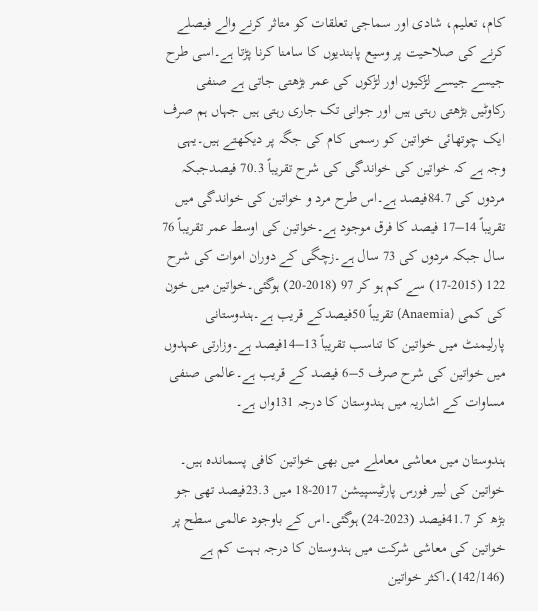کام، تعلیم، شادی اور سماجی تعلقات کو متاثر کرنے والے فیصلے کرنے کی صلاحیت پر وسیع پابندیوں کا سامنا کرنا پڑتا ہے۔اسی طرح جیسے جیسے لڑکیوں اور لڑکوں کی عمر بڑھتی جاتی ہے صنفی رکاوٹیں بڑھتی رہتی ہیں اور جوانی تک جاری رہتی ہیں جہاں ہم صرف ایک چوتھائی خواتین کو رسمی کام کی جگہ پر دیکھتے ہیں۔یہی وجہ ہے کہ خواتین کی خواندگی کی شرح تقریباً 70.3 فیصدجبکہ مردوں کی 84.7فیصد ہے۔اس طرح مرد و خواتین کی خواندگی میں تقریباً 14–17 فیصد کا فرق موجود ہے۔خواتین کی اوسط عمر تقریباً 76 سال جبکہ مردوں کی 73 سال ہے۔زچگی کے دوران اموات کی شرح 122 (2015-17) سے کم ہو کر 97 (2018-20) ہوگئی۔خواتین میں خون کی کمی (Anaemia) تقریباً 50فیصدکے قریب ہے۔ہندوستانی پارلیمنٹ میں خواتین کا تناسب تقریباً 13–14فیصد ہے۔وزارتی عہدوں میں خواتین کی شرح صرف 5–6 فیصد کے قریب ہے۔عالمی صنفی مساوات کے اشاریہ میں ہندوستان کا درجہ 131واں ہے۔

ہندوستان میں معاشی معاملے میں بھی خواتین کافی پسماندہ ہیں۔ خواتین کی لیبر فورس پارٹیسپیشن 2017-18 میں 23.3فیصد تھی جو بڑھ کر 41.7فیصد (2023-24) ہوگئی۔اس کے باوجود عالمی سطح پر خواتین کی معاشی شرکت میں ہندوستان کا درجہ بہت کم ہے (142/146)۔اکثر خواتین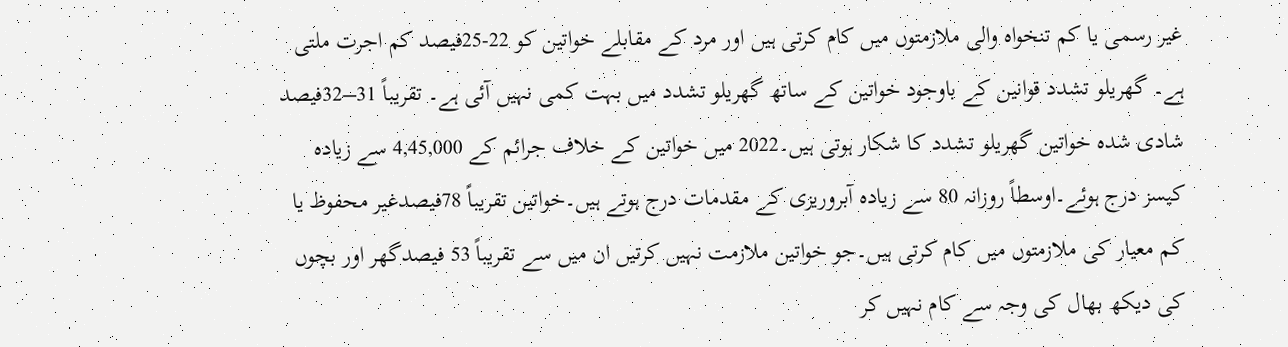غیر رسمی یا کم تنخواہ والی ملازمتوں میں کام کرتی ہیں اور مرد کے مقابلے خواتین کو 22-25فیصد کم اجرت ملتی ہے۔ گھریلو تشدد قوانین کے باوجود خواتین کے ساتھ گھریلو تشدد میں بہت کمی نہیں آئی ہے۔ تقریباً 31–32فیصد شادی شدہ خواتین گھریلو تشدد کا شکار ہوتی ہیں۔2022 میں خواتین کے خلاف جرائم کے 4,45,000 سے زیادہ کیسز درج ہوئے۔اوسطاً روزانہ 80 سے زیادہ آبروریزی کے مقدمات درج ہوتے ہیں۔خواتین تقریباً 78فیصدغیر محفوظ یا کم معیار کی ملازمتوں میں کام کرتی ہیں۔جو خواتین ملازمت نہیں کرتیں ان میں سے تقریباً 53 فیصدگھر اور بچوں کی دیکھ بھال کی وجہ سے کام نہیں کر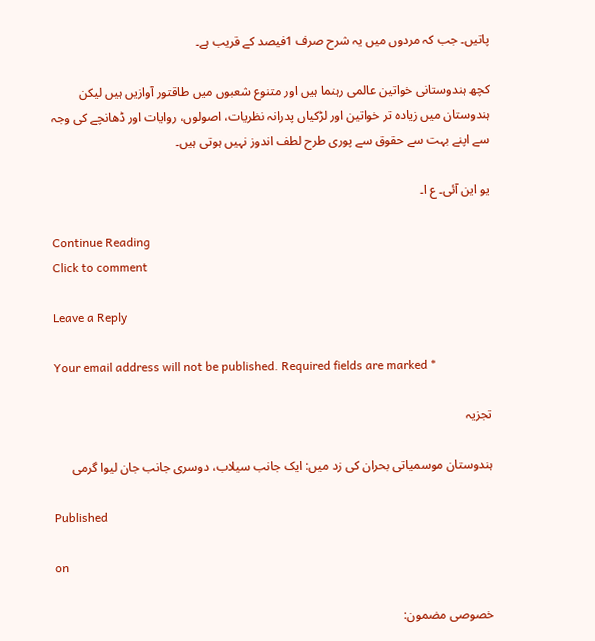پاتیں۔ جب کہ مردوں میں یہ شرح صرف 1فیصد کے قریب ہے۔

کچھ ہندوستانی خواتین عالمی رہنما ہیں اور متنوع شعبوں میں طاقتور آوازیں ہیں لیکن ہندوستان میں زیادہ تر خواتین اور لڑکیاں پدرانہ نظریات، اصولوں، روایات اور ڈھانچے کی وجہ سے اپنے بہت سے حقوق سے پوری طرح لطف اندوز نہیں ہوتی ہیں۔

یو این آئی۔ ع ا۔

Continue Reading
Click to comment

Leave a Reply

Your email address will not be published. Required fields are marked *

تجزیہ

ہندوستان موسمیاتی بحران کی زد میں: ایک جانب سیلاب، دوسری جانب جان لیوا گرمی

Published

on

خصوصی مضمون: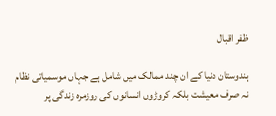ظفر اقبال

ہندوستان دنیا کے ان چند ممالک میں شامل ہے جہاں موسمیاتی نظام نہ صرف معیشت بلکہ کروڑوں انسانوں کی روزمرہ زندگی پر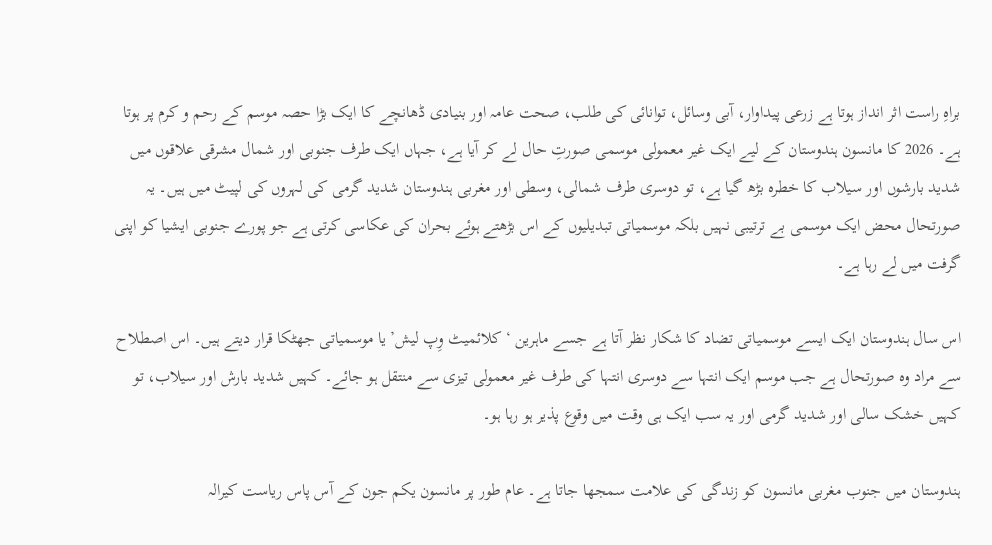براہِ راست اثر انداز ہوتا ہے زرعی پیداوار، آبی وسائل، توانائی کی طلب، صحت عامہ اور بنیادی ڈھانچے کا ایک بڑا حصہ موسم کے رحم و کرم پر ہوتا ہے۔ 2026 کا مانسون ہندوستان کے لیے ایک غیر معمولی موسمی صورتِ حال لے کر آیا ہے، جہاں ایک طرف جنوبی اور شمال مشرقی علاقوں میں شدید بارشوں اور سیلاب کا خطرہ بڑھ گیا ہے، تو دوسری طرف شمالی، وسطی اور مغربی ہندوستان شدید گرمی کی لہروں کی لپیٹ میں ہیں۔ یہ صورتحال محض ایک موسمی بے ترتیبی نہیں بلکہ موسمیاتی تبدیلیوں کے اس بڑھتے ہوئے بحران کی عکاسی کرتی ہے جو پورے جنوبی ایشیا کو اپنی گرفت میں لے رہا ہے۔

اس سال ہندوستان ایک ایسے موسمیاتی تضاد کا شکار نظر آتا ہے جسے ماہرین ‘کلائمیٹ وِپ لیش’ یا موسمیاتی جھٹکا قرار دیتے ہیں۔ اس اصطلاح سے مراد وہ صورتحال ہے جب موسم ایک انتہا سے دوسری انتہا کی طرف غیر معمولی تیزی سے منتقل ہو جائے۔ کہیں شدید بارش اور سیلاب، تو کہیں خشک سالی اور شدید گرمی اور یہ سب ایک ہی وقت میں وقوع پذیر ہو رہا ہو۔

ہندوستان میں جنوب مغربی مانسون کو زندگی کی علامت سمجھا جاتا ہے۔ عام طور پر مانسون یکم جون کے آس پاس ریاست کیرالہ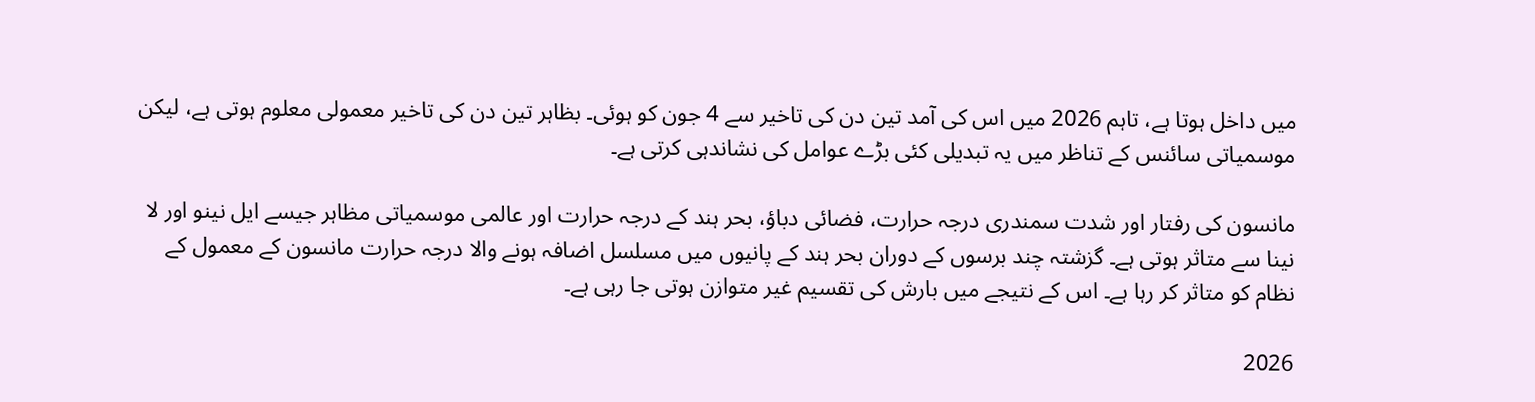میں داخل ہوتا ہے، تاہم 2026 میں اس کی آمد تین دن کی تاخیر سے 4 جون کو ہوئی۔ بظاہر تین دن کی تاخیر معمولی معلوم ہوتی ہے، لیکن موسمیاتی سائنس کے تناظر میں یہ تبدیلی کئی بڑے عوامل کی نشاندہی کرتی ہے۔

مانسون کی رفتار اور شدت سمندری درجہ حرارت، فضائی دباؤ، بحر ہند کے درجہ حرارت اور عالمی موسمیاتی مظاہر جیسے ایل نینو اور لا نینا سے متاثر ہوتی ہے۔ گزشتہ چند برسوں کے دوران بحر ہند کے پانیوں میں مسلسل اضافہ ہونے والا درجہ حرارت مانسون کے معمول کے نظام کو متاثر کر رہا ہے۔ اس کے نتیجے میں بارش کی تقسیم غیر متوازن ہوتی جا رہی ہے۔

2026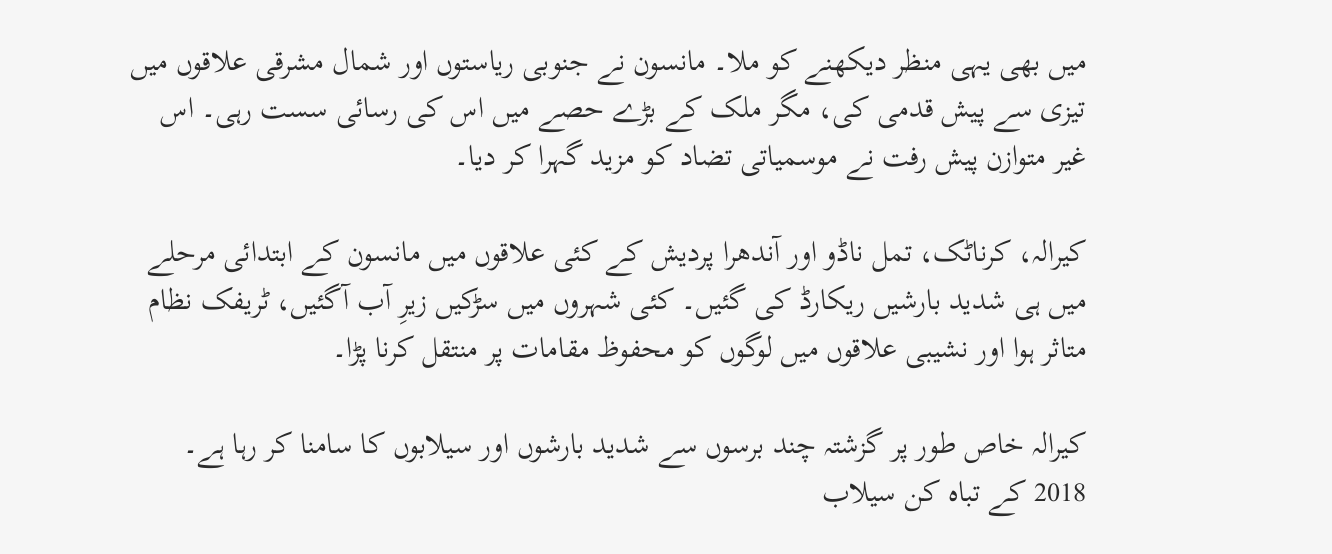میں بھی یہی منظر دیکھنے کو ملا۔ مانسون نے جنوبی ریاستوں اور شمال مشرقی علاقوں میں تیزی سے پیش قدمی کی، مگر ملک کے بڑے حصے میں اس کی رسائی سست رہی۔ اس غیر متوازن پیش رفت نے موسمیاتی تضاد کو مزید گہرا کر دیا۔

کیرالہ، کرناٹک، تمل ناڈو اور آندھرا پردیش کے کئی علاقوں میں مانسون کے ابتدائی مرحلے میں ہی شدید بارشیں ریکارڈ کی گئیں۔ کئی شہروں میں سڑکیں زیرِ آب آگئیں، ٹریفک نظام متاثر ہوا اور نشیبی علاقوں میں لوگوں کو محفوظ مقامات پر منتقل کرنا پڑا۔

کیرالہ خاص طور پر گزشتہ چند برسوں سے شدید بارشوں اور سیلابوں کا سامنا کر رہا ہے۔ 2018 کے تباہ کن سیلاب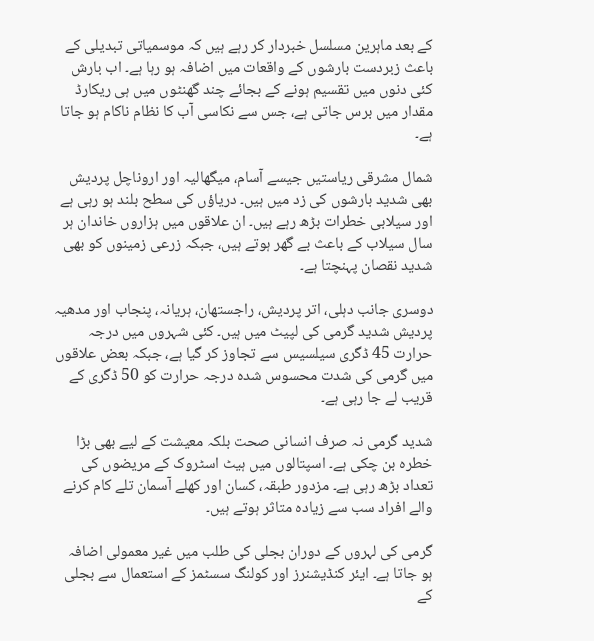کے بعد ماہرین مسلسل خبردار کر رہے ہیں کہ موسمیاتی تبدیلی کے باعث زبردست بارشوں کے واقعات میں اضافہ ہو رہا ہے۔ اب بارش کئی دنوں میں تقسیم ہونے کے بجائے چند گھنٹوں میں ہی ریکارڈ مقدار میں برس جاتی ہے، جس سے نکاسی آب کا نظام ناکام ہو جاتا ہے۔

شمال مشرقی ریاستیں جیسے آسام، میگھالیہ اور اروناچل پردیش بھی شدید بارشوں کی زد میں ہیں۔ دریاؤں کی سطح بلند ہو رہی ہے اور سیلابی خطرات بڑھ رہے ہیں۔ ان علاقوں میں ہزاروں خاندان ہر سال سیلاب کے باعث بے گھر ہوتے ہیں، جبکہ زرعی زمینوں کو بھی شدید نقصان پہنچتا ہے۔

دوسری جانب دہلی، اتر پردیش، راجستھان، ہریانہ، پنجاب اور مدھیہ پردیش شدید گرمی کی لپیٹ میں ہیں۔ کئی شہروں میں درجہ حرارت 45 ڈگری سیلسیس سے تجاوز کر گیا ہے، جبکہ بعض علاقوں میں گرمی کی شدت محسوس شدہ درجہ حرارت کو 50 ڈگری کے قریب لے جا رہی ہے۔

شدید گرمی نہ صرف انسانی صحت بلکہ معیشت کے لیے بھی بڑا خطرہ بن چکی ہے۔ اسپتالوں میں ہیٹ اسٹروک کے مریضوں کی تعداد بڑھ رہی ہے۔ مزدور طبقہ، کسان اور کھلے آسمان تلے کام کرنے والے افراد سب سے زیادہ متاثر ہوتے ہیں۔

گرمی کی لہروں کے دوران بجلی کی طلب میں غیر معمولی اضافہ ہو جاتا ہے۔ ایئر کنڈیشنرز اور کولنگ سسٹمز کے استعمال سے بجلی کے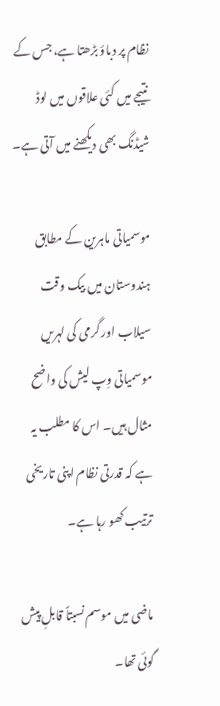نظام پر دباؤ بڑھتا ہے، جس کے نتیجے میں کئی علاقوں میں لوڈ شیڈنگ بھی دیکھنے میں آتی ہے۔

موسمیاتی ماہرین کے مطابق ہندوستان میں بیک وقت سیلاب اور گرمی کی لہریں موسمیاتی وِپ لیش کی واضح مثال ہیں۔ اس کا مطلب یہ ہے کہ قدرتی نظام اپنی تاریخی ترتیب کھو رہا ہے۔

ماضی میں موسم نسبتاً قابلِ پیش گوئی تھا۔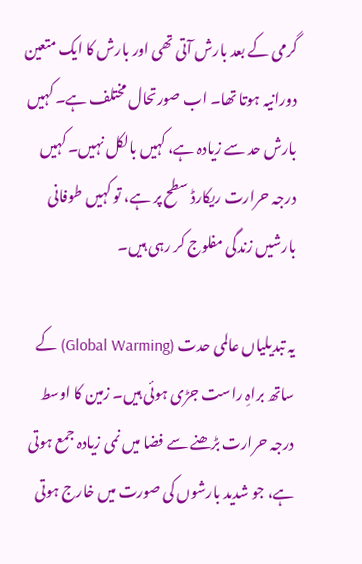گرمی کے بعد بارش آتی تھی اور بارش کا ایک متعین دورانیہ ہوتا تھا۔ اب صورتحال مختلف ہے۔ کہیں بارش حد سے زیادہ ہے، کہیں بالکل نہیں۔ کہیں درجہ حرارت ریکارڈ سطح پر ہے، تو کہیں طوفانی بارشیں زندگی مفلوج کر رہی ہیں۔

یہ تبدیلیاں عالمی حدت (Global Warming) کے ساتھ براہِ راست جڑی ہوئی ہیں۔ زمین کا اوسط درجہ حرارت بڑھنے سے فضا میں نمی زیادہ جمع ہوتی ہے، جو شدید بارشوں کی صورت میں خارج ہوتی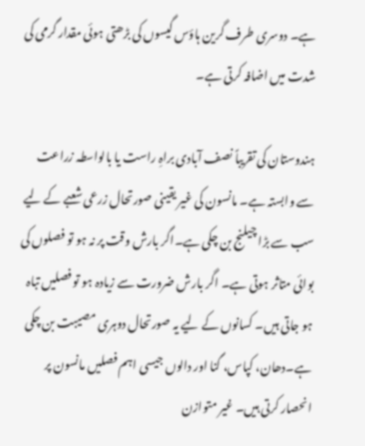ہے۔ دوسری طرف گرین ہاؤس گیسوں کی بڑھتی ہوئی مقدار گرمی کی شدت میں اضافہ کرتی ہے۔

ہندوستان کی تقریباً نصف آبادی براہِ راست یا بالواسطہ زراعت سے وابستہ ہے۔ مانسون کی غیر یقینی صورتحال زرعی شعبے کے لیے سب سے بڑا چیلنج بن چکی ہے۔اگر بارش وقت پر نہ ہو تو فصلوں کی بوائی متاثر ہوتی ہے۔ اگر بارش ضرورت سے زیادہ ہو تو فصلیں تباہ ہو جاتی ہیں۔ کسانوں کے لیے یہ صورتحال دوہری مصیبت بن چکی ہے۔دھان، کپاس، گنا اور دالوں جیسی اہم فصلیں مانسون پر انحصار کرتی ہیں۔ غیر متوازن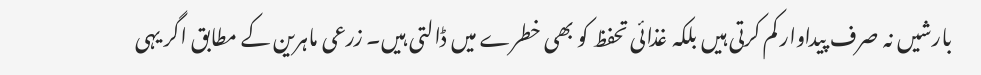بارشیں نہ صرف پیداوار کم کرتی ہیں بلکہ غذائی تحفظ کو بھی خطرے میں ڈالتی ہیں۔ زرعی ماہرین کے مطابق اگر یہی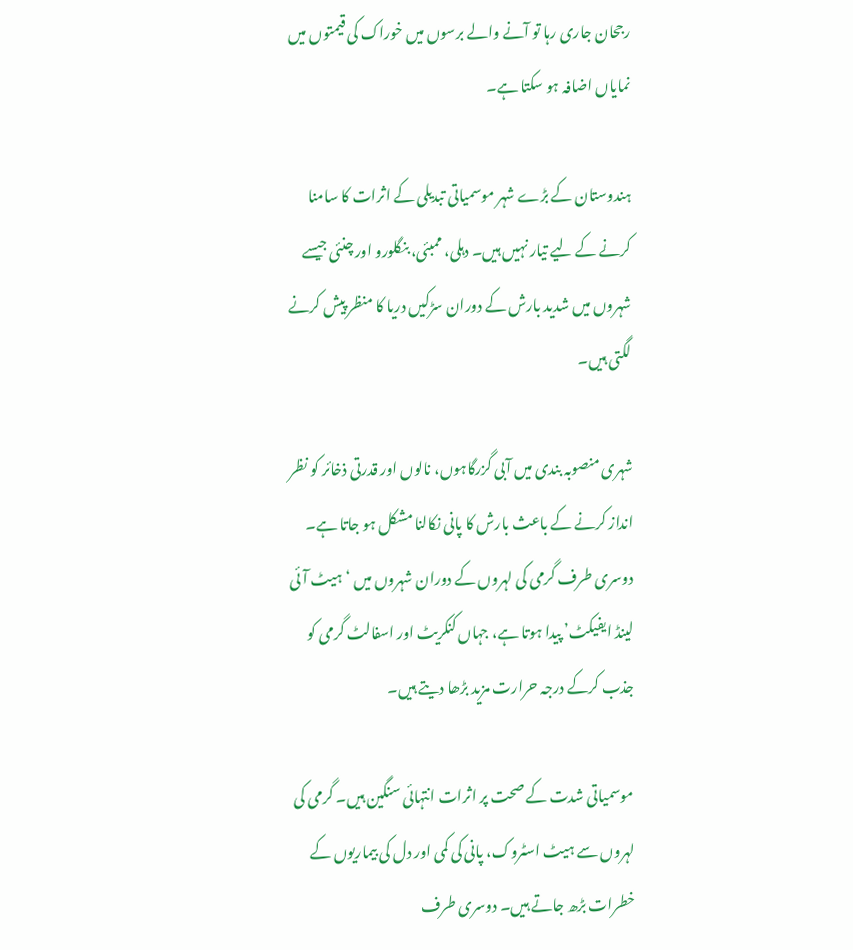رجحان جاری رہا تو آنے والے برسوں میں خوراک کی قیمتوں میں نمایاں اضافہ ہو سکتا ہے۔

ہندوستان کے بڑے شہر موسمیاتی تبدیلی کے اثرات کا سامنا کرنے کے لیے تیار نہیں ہیں۔ دہلی، ممبئی، بنگلورو اور چنئی جیسے شہروں میں شدید بارش کے دوران سڑکیں دریا کا منظر پیش کرنے لگتی ہیں۔

شہری منصوبہ بندی میں آبی گزرگاہوں، نالوں اور قدرتی ذخائر کو نظر انداز کرنے کے باعث بارش کا پانی نکالنا مشکل ہو جاتا ہے۔ دوسری طرف گرمی کی لہروں کے دوران شہروں میں ‘ہیٹ آئی لینڈ ایفیکٹ’ پیدا ہوتا ہے، جہاں کنکریٹ اور اسفالٹ گرمی کو جذب کرکے درجہ حرارت مزید بڑھا دیتے ہیں۔

موسمیاتی شدت کے صحت پر اثرات انتہائی سنگین ہیں۔ گرمی کی لہروں سے ہیٹ اسٹروک، پانی کی کمی اور دل کی بیماریوں کے خطرات بڑھ جاتے ہیں۔ دوسری طرف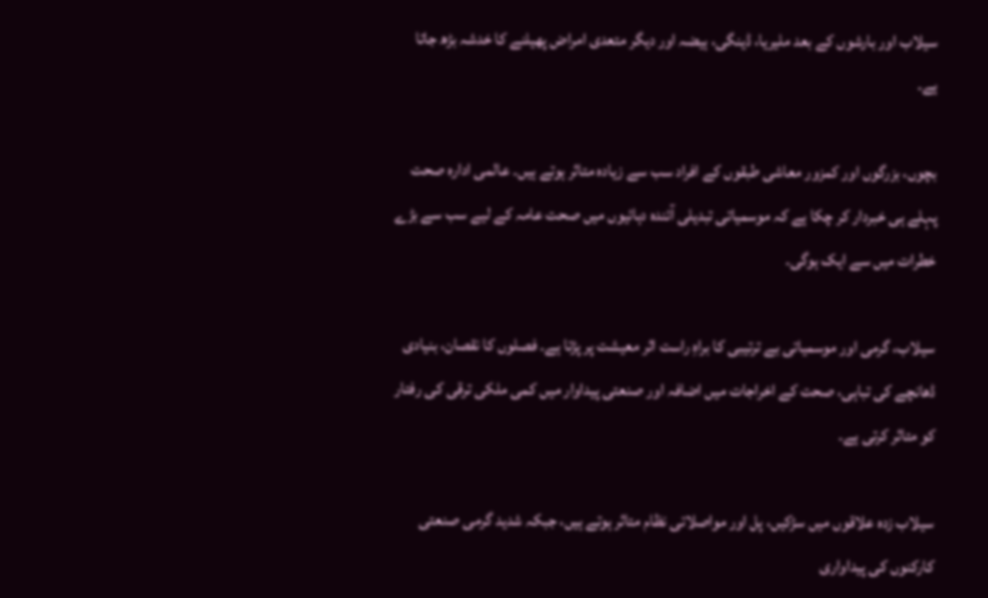سیلاب اور بارشوں کے بعد ملیریا، ڈینگی، ہیضہ اور دیگر متعدی امراض پھیلنے کا خدشہ بڑھ جاتا ہے۔

بچوں، بزرگوں اور کمزور معاشی طبقوں کے افراد سب سے زیادہ متاثر ہوتے ہیں۔ عالمی ادارہ صحت پہلے ہی خبردار کر چکا ہے کہ موسمیاتی تبدیلی آئندہ دہائیوں میں صحت عامہ کے لیے سب سے بڑے خطرات میں سے ایک ہوگی۔

سیلاب، گرمی اور موسمیاتی بے ترتیبی کا براہِ راست اثر معیشت پر پڑتا ہے۔ فصلوں کا نقصان، بنیادی ڈھانچے کی تباہی، صحت کے اخراجات میں اضافہ اور صنعتی پیداوار میں کمی ملکی ترقی کی رفتار کو متاثر کرتی ہے۔

سیلاب زدہ علاقوں میں سڑکیں، پل اور مواصلاتی نظام متاثر ہوتے ہیں، جبکہ شدید گرمی صنعتی کارکنوں کی پیداواری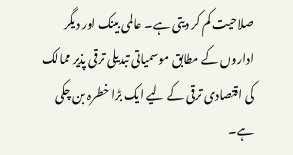صلاحیت کم کر دیتی ہے۔ عالمی بینک اور دیگر اداروں کے مطابق موسمیاتی تبدیلی ترقی پذیر ممالک کی اقتصادی ترقی کے لیے ایک بڑا خطرہ بن چکی ہے۔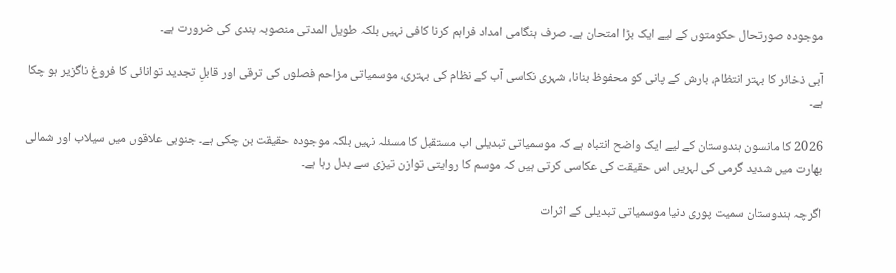موجودہ صورتحال حکومتوں کے لیے ایک بڑا امتحان ہے۔ صرف ہنگامی امداد فراہم کرنا کافی نہیں بلکہ طویل المدتی منصوبہ بندی کی ضرورت ہے۔

آبی ذخائر کا بہتر انتظام، بارش کے پانی کو محفوظ بنانا، شہری نکاسی آب کے نظام کی بہتری، موسمیاتی مزاحم فصلوں کی ترقی اور قابلِ تجدید توانائی کا فروغ ناگزیر ہو چکا ہے۔

2026 کا مانسون ہندوستان کے لیے ایک واضح انتباہ ہے کہ موسمیاتی تبدیلی اب مستقبل کا مسئلہ نہیں بلکہ موجودہ حقیقت بن چکی ہے۔ جنوبی علاقوں میں سیلاب اور شمالی بھارت میں شدید گرمی کی لہریں اس حقیقت کی عکاسی کرتی ہیں کہ موسم کا روایتی توازن تیزی سے بدل رہا ہے۔

اگرچہ ہندوستان سمیت پوری دنیا موسمیاتی تبدیلی کے اثرات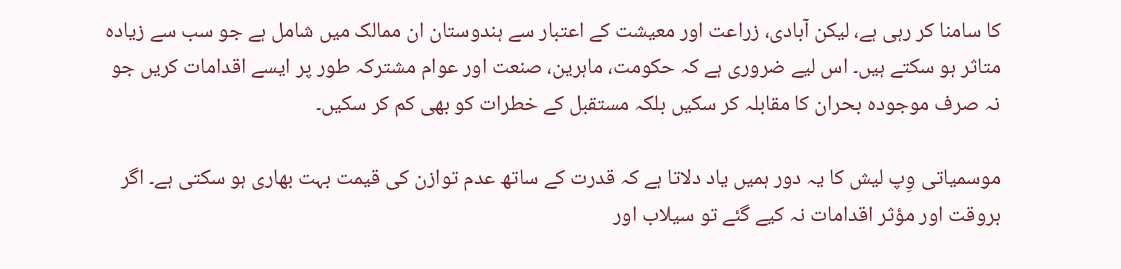کا سامنا کر رہی ہے، لیکن آبادی، زراعت اور معیشت کے اعتبار سے ہندوستان ان ممالک میں شامل ہے جو سب سے زیادہ متاثر ہو سکتے ہیں۔ اس لیے ضروری ہے کہ حکومت، ماہرین، صنعت اور عوام مشترکہ طور پر ایسے اقدامات کریں جو نہ صرف موجودہ بحران کا مقابلہ کر سکیں بلکہ مستقبل کے خطرات کو بھی کم کر سکیں۔

موسمیاتی وِپ لیش کا یہ دور ہمیں یاد دلاتا ہے کہ قدرت کے ساتھ عدم توازن کی قیمت بہت بھاری ہو سکتی ہے۔ اگر بروقت اور مؤثر اقدامات نہ کیے گئے تو سیلاب اور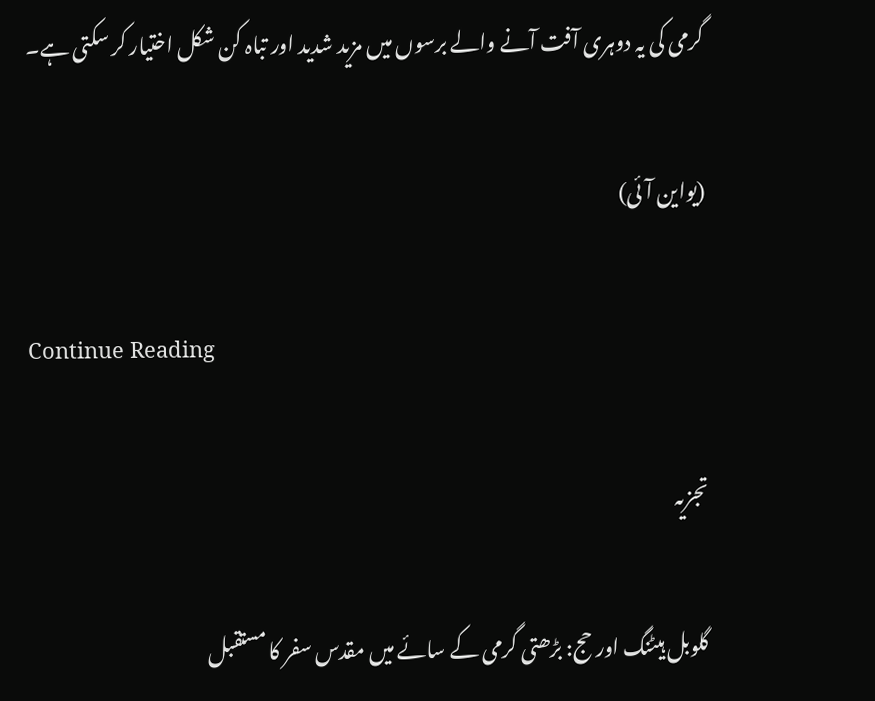گرمی کی یہ دوہری آفت آنے والے برسوں میں مزید شدید اور تباہ کن شکل اختیار کر سکتی ہے۔

(یواین آئی)

Continue Reading

تجزیہ

گلوبل ہیٹنگ اور حج: بڑھتی گرمی کے سائے میں مقدس سفر کا مستقبل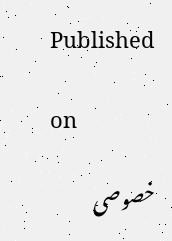Published

on

خصوصی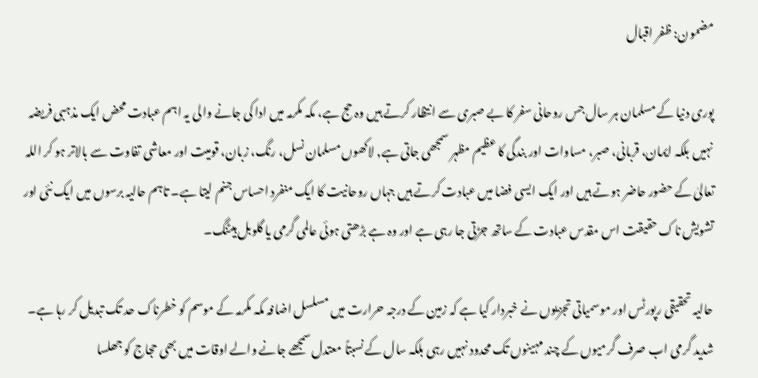مضمون: ظفر اقبال

پوری دنیا کے مسلمان ہر سال جس روحانی سفر کا بے صبری سے انتظار کرتے ہیں وہ حج ہے، مکہ مکرمہ میں ادا کی جانے والی یہ اہم عبادت محض ایک مذہبی فریضہ نہیں بلکہ ایمان، قربانی، صبر، مساوات اور بندگی کا عظیم مظہر سمجھی جاتی ہے, لاکھوں مسلمان نسل، رنگ، زبان، قومیت اور معاشی تفاوت سے بالاتر ہو کر اللہ تعالیٰ کے حضور حاضر ہوتے ہیں اور ایک ایسی فضا میں عبادت کرتے ہیں جہاں روحانیت کا ایک منفرد احساس جنم لیتا ہے۔ تاہم حالیہ برسوں میں ایک نئی اور تشویش ناک حقیقت اس مقدس عبادت کے ساتھ جڑتی جا رہی ہے اور وہ ہے بڑھتی ہوئی عالمی گرمی یا گلوبل ہیٹنگ۔

حالیہ تحقیقی رپورٹس اور موسمیاتی تجزیوں نے خبردار کیا ہے کہ زمین کے درجہ حرارت میں مسلسل اضافہ مکہ مکرمہ کے موسم کو خطرناک حد تک تبدیل کر رہا ہے۔ شدید گرمی اب صرف گرمیوں کے چند مہینوں تک محدود نہیں رہی بلکہ سال کے نسبتاً معتدل سمجھے جانے والے اوقات میں بھی حجاج کو جھلسا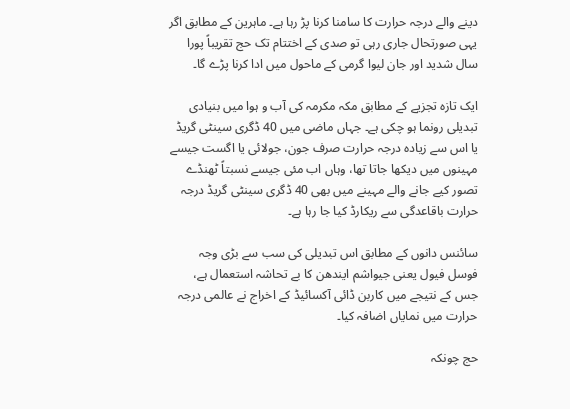دینے والے درجہ حرارت کا سامنا کرنا پڑ رہا ہے۔ ماہرین کے مطابق اگر یہی صورتحال جاری رہی تو صدی کے اختتام تک حج تقریباً پورا سال شدید اور جان لیوا گرمی کے ماحول میں ادا کرنا پڑے گا۔

ایک تازہ تجزیے کے مطابق مکہ مکرمہ کی آب و ہوا میں بنیادی تبدیلی رونما ہو چکی ہے۔ جہاں ماضی میں 40 ڈگری سینٹی گریڈ یا اس سے زیادہ درجہ حرارت صرف جون، جولائی یا اگست جیسے مہینوں میں دیکھا جاتا تھا، وہاں اب مئی جیسے نسبتاً ٹھنڈے تصور کیے جانے والے مہینے میں بھی 40 ڈگری سینٹی گریڈ درجہ حرارت باقاعدگی سے ریکارڈ کیا جا رہا ہے۔

سائنس دانوں کے مطابق اس تبدیلی کی سب سے بڑی وجہ فوسل فیول یعنی جیواشم ایندھن کا بے تحاشہ استعمال ہے، جس کے نتیجے میں کاربن ڈائی آکسائیڈ کے اخراج نے عالمی درجہ حرارت میں نمایاں اضافہ کیا۔

حج چونکہ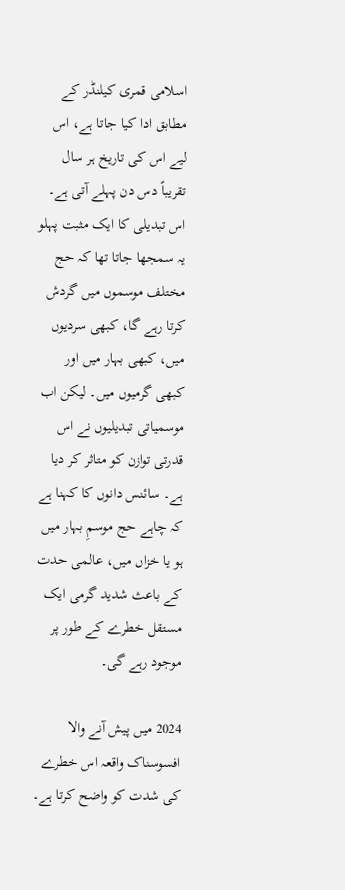اسلامی قمری کیلنڈر کے مطابق ادا کیا جاتا ہے، اس لیے اس کی تاریخ ہر سال تقریباً دس دن پہلے آتی ہے۔ اس تبدیلی کا ایک مثبت پہلو یہ سمجھا جاتا تھا کہ حج مختلف موسموں میں گردش کرتا رہے گا، کبھی سردیوں میں، کبھی بہار میں اور کبھی گرمیوں میں۔ لیکن اب موسمیاتی تبدیلیوں نے اس قدرتی توازن کو متاثر کر دیا ہے۔ سائنس دانوں کا کہنا ہے کہ چاہے حج موسمِ بہار میں ہو یا خزاں میں، عالمی حدت کے باعث شدید گرمی ایک مستقل خطرے کے طور پر موجود رہے گی۔

2024 میں پیش آنے والا افسوسناک واقعہ اس خطرے کی شدت کو واضح کرتا ہے۔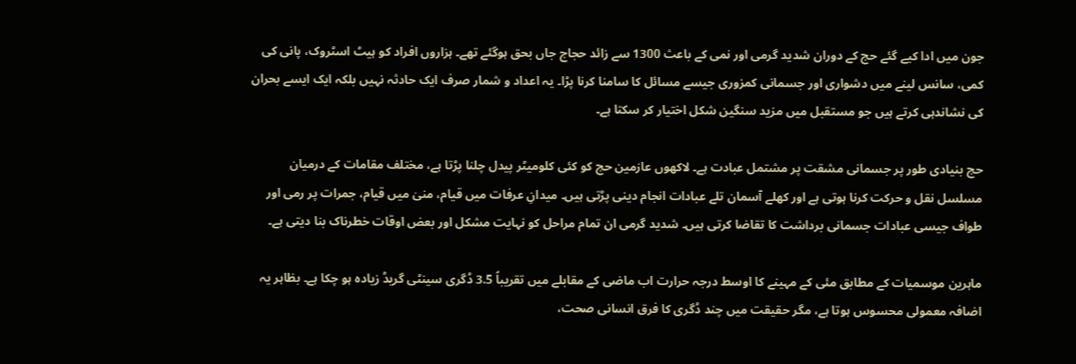جون میں ادا کیے گئے حج کے دوران شدید گرمی اور نمی کے باعث 1300 سے زائد حجاج جاں بحق ہوگئے تھے۔ ہزاروں افراد کو ہیٹ اسٹروک، پانی کی کمی، سانس لینے میں دشواری اور جسمانی کمزوری جیسے مسائل کا سامنا کرنا پڑا۔ یہ اعداد و شمار صرف ایک حادثہ نہیں بلکہ ایک ایسے بحران کی نشاندہی کرتے ہیں جو مستقبل میں مزید سنگین شکل اختیار کر سکتا ہے۔

حج بنیادی طور پر جسمانی مشقت پر مشتمل عبادت ہے۔ لاکھوں عازمین حج کو کئی کلومیٹر پیدل چلنا پڑتا ہے، مختلف مقامات کے درمیان مسلسل نقل و حرکت کرنا ہوتی ہے اور کھلے آسمان تلے عبادات انجام دینی پڑتی ہیں۔ میدانِ عرفات میں قیام، منیٰ میں قیام، جمرات پر رمی اور طواف جیسی عبادات جسمانی برداشت کا تقاضا کرتی ہیں۔ شدید گرمی ان تمام مراحل کو نہایت مشکل اور بعض اوقات خطرناک بنا دیتی ہے۔

ماہرین موسمیات کے مطابق مئی کے مہینے کا اوسط درجہ حرارت اب ماضی کے مقابلے میں تقریباً 3.5 ڈگری سینٹی گریڈ زیادہ ہو چکا ہے۔ بظاہر یہ اضافہ معمولی محسوس ہوتا ہے، مگر حقیقت میں چند ڈگری کا فرق انسانی صحت،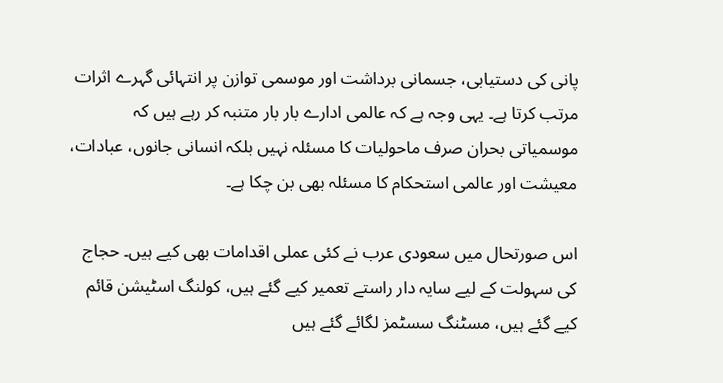پانی کی دستیابی، جسمانی برداشت اور موسمی توازن پر انتہائی گہرے اثرات مرتب کرتا ہے۔ یہی وجہ ہے کہ عالمی ادارے بار بار متنبہ کر رہے ہیں کہ موسمیاتی بحران صرف ماحولیات کا مسئلہ نہیں بلکہ انسانی جانوں، عبادات، معیشت اور عالمی استحکام کا مسئلہ بھی بن چکا ہے۔

اس صورتحال میں سعودی عرب نے کئی عملی اقدامات بھی کیے ہیں۔ حجاج کی سہولت کے لیے سایہ دار راستے تعمیر کیے گئے ہیں، کولنگ اسٹیشن قائم کیے گئے ہیں، مسٹنگ سسٹمز لگائے گئے ہیں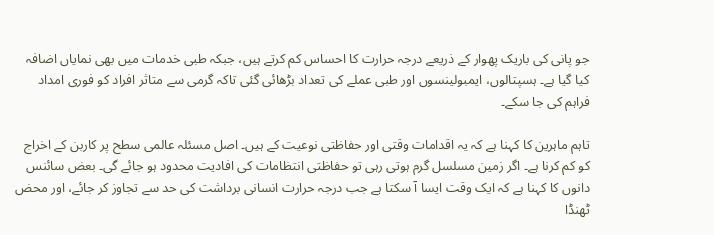جو پانی کی باریک پھوار کے ذریعے درجہ حرارت کا احساس کم کرتے ہیں، جبکہ طبی خدمات میں بھی نمایاں اضافہ کیا گیا ہے۔ ہسپتالوں، ایمبولینسوں اور طبی عملے کی تعداد بڑھائی گئی تاکہ گرمی سے متاثر افراد کو فوری امداد فراہم کی جا سکے۔

تاہم ماہرین کا کہنا ہے کہ یہ اقدامات وقتی اور حفاظتی نوعیت کے ہیں۔ اصل مسئلہ عالمی سطح پر کاربن کے اخراج کو کم کرنا ہے۔ اگر زمین مسلسل گرم ہوتی رہی تو حفاظتی انتظامات کی افادیت محدود ہو جائے گی۔ بعض سائنس دانوں کا کہنا ہے کہ ایک وقت ایسا آ سکتا ہے جب درجہ حرارت انسانی برداشت کی حد سے تجاوز کر جائے، اور محض ٹھنڈا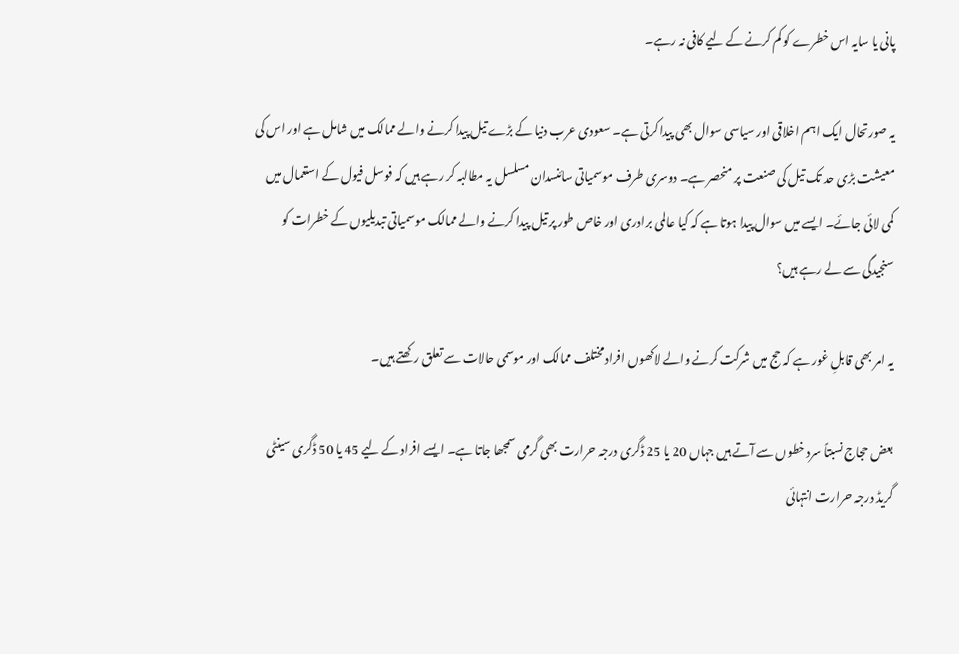پانی یا سایہ اس خطرے کو کم کرنے کے لیے کافی نہ رہے۔

یہ صورتحال ایک اہم اخلاقی اور سیاسی سوال بھی پیدا کرتی ہے۔ سعودی عرب دنیا کے بڑے تیل پیدا کرنے والے ممالک میں شامل ہے اور اس کی معیشت بڑی حد تک تیل کی صنعت پر منحصر ہے۔ دوسری طرف موسمیاتی سائنسدان مسلسل یہ مطالبہ کر رہے ہیں کہ فوسل فیول کے استعمال میں کمی لائی جائے۔ ایسے میں سوال پیدا ہوتا ہے کہ کیا عالمی برادری اور خاص طور پر تیل پیدا کرنے والے ممالک موسمیاتی تبدیلیوں کے خطرات کو سنجیدگی سے لے رہے ہیں؟

یہ امر بھی قابلِ غور ہے کہ حج میں شرکت کرنے والے لاکھوں افراد مختلف ممالک اور موسمی حالات سے تعلق رکھتے ہیں۔

بعض حجاج نسبتاً سرد خطوں سے آتے ہیں جہاں 20 یا 25 ڈگری درجہ حرارت بھی گرمی سمجھا جاتا ہے۔ ایسے افراد کے لیے 45 یا 50 ڈگری سینٹی گریڈ درجہ حرارت انتہائی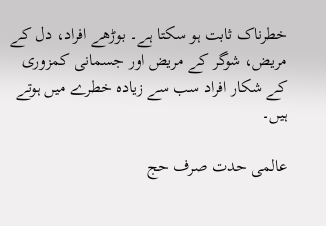خطرناک ثابت ہو سکتا ہے۔ بوڑھے افراد، دل کے مریض، شوگر کے مریض اور جسمانی کمزوری کے شکار افراد سب سے زیادہ خطرے میں ہوتے ہیں۔

عالمی حدت صرف حج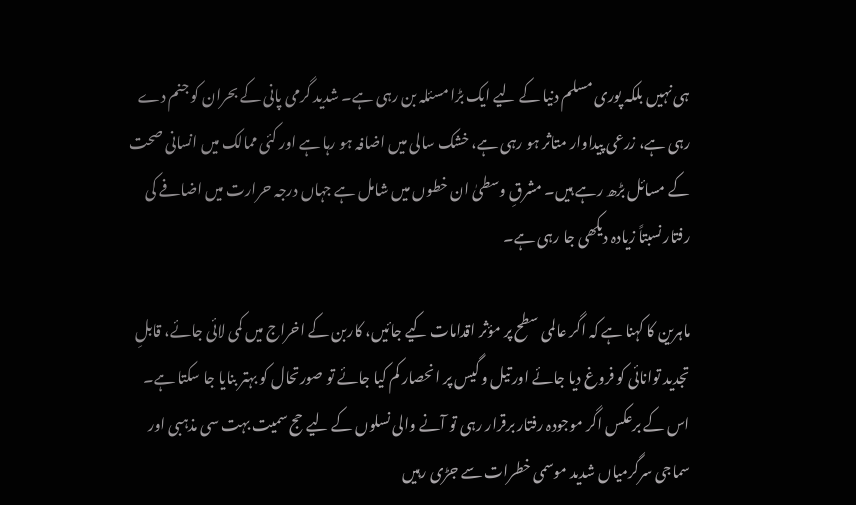ہی نہیں بلکہ پوری مسلم دنیا کے لیے ایک بڑا مسئلہ بن رہی ہے۔ شدید گرمی پانی کے بحران کو جنم دے رہی ہے، زرعی پیداوار متاثر ہو رہی ہے، خشک سالی میں اضافہ ہو رہا ہے اور کئی ممالک میں انسانی صحت کے مسائل بڑھ رہے ہیں۔ مشرقِ وسطیٰ ان خطوں میں شامل ہے جہاں درجہ حرارت میں اضافے کی رفتار نسبتاً زیادہ دیکھی جا رہی ہے۔

ماہرین کا کہنا ہے کہ اگر عالمی سطح پر مؤثر اقدامات کیے جائیں، کاربن کے اخراج میں کمی لائی جائے، قابلِ تجدید توانائی کو فروغ دیا جائے اور تیل و گیس پر انحصار کم کیا جائے تو صورتحال کو بہتر بنایا جا سکتا ہے۔ اس کے برعکس اگر موجودہ رفتار برقرار رہی تو آنے والی نسلوں کے لیے حج سمیت بہت سی مذہبی اور سماجی سرگرمیاں شدید موسمی خطرات سے جڑی رہیں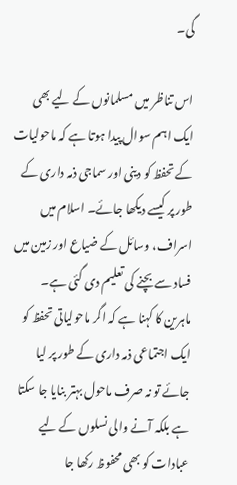گی۔

اس تناظر میں مسلمانوں کے لیے بھی ایک اہم سوال پیدا ہوتا ہے کہ ماحولیات کے تحفظ کو دینی اور سماجی ذمہ داری کے طور پر کیسے دیکھا جائے۔ اسلام میں اسراف، وسائل کے ضیاع اور زمین میں فساد سے بچنے کی تعلیم دی گئی ہے۔ ماہرین کا کہنا ہے کہ اگر ماحولیاتی تحفظ کو ایک اجتماعی ذمہ داری کے طور پر لیا جائے تو نہ صرف ماحول بہتر بنایا جا سکتا ہے بلکہ آنے والی نسلوں کے لیے عبادات کو بھی محفوظ رکھا جا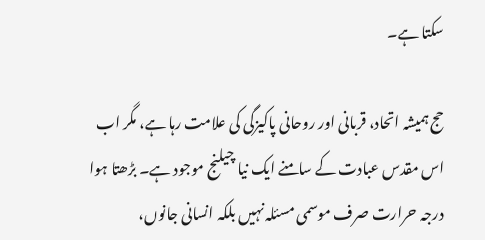سکتا ہے۔

حج ہمیشہ اتحاد، قربانی اور روحانی پاکیزگی کی علامت رہا ہے، مگر اب اس مقدس عبادت کے سامنے ایک نیا چیلنج موجود ہے۔ بڑھتا ہوا درجہ حرارت صرف موسمی مسئلہ نہیں بلکہ انسانی جانوں،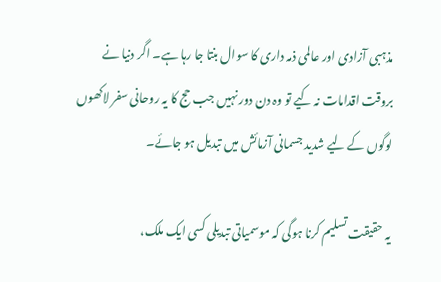مذہبی آزادی اور عالمی ذمہ داری کا سوال بنتا جا رہا ہے۔ اگر دنیا نے بروقت اقدامات نہ کیے تو وہ دن دور نہیں جب حج کا یہ روحانی سفر لاکھوں لوگوں کے لیے شدید جسمانی آزمائش میں تبدیل ہو جائے۔

یہ حقیقت تسلیم کرنا ہوگی کہ موسمیاتی تبدیلی کسی ایک ملک،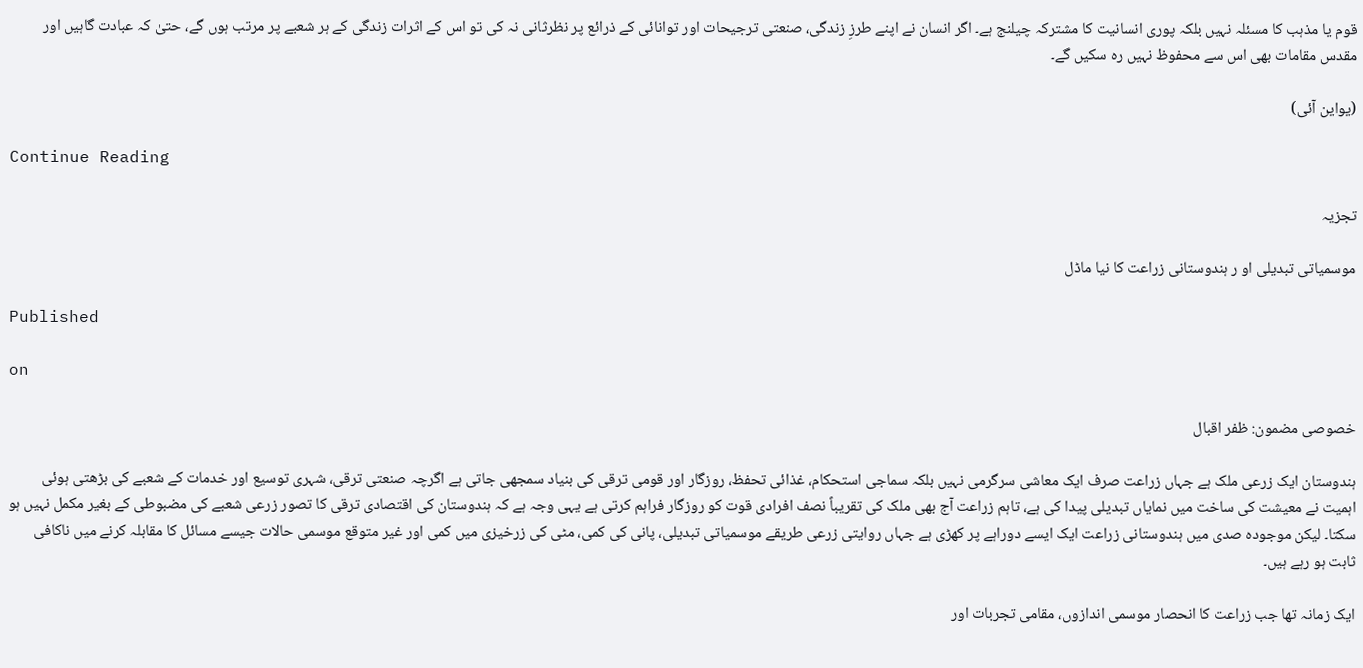قوم یا مذہب کا مسئلہ نہیں بلکہ پوری انسانیت کا مشترکہ چیلنج ہے۔ اگر انسان نے اپنے طرزِ زندگی، صنعتی ترجیحات اور توانائی کے ذرائع پر نظرثانی نہ کی تو اس کے اثرات زندگی کے ہر شعبے پر مرتب ہوں گے، حتیٰ کہ عبادت گاہیں اور مقدس مقامات بھی اس سے محفوظ نہیں رہ سکیں گے۔

(یواین آئی)

Continue Reading

تجزیہ

موسمیاتی تبدیلی او ر ہندوستانی زراعت کا نیا ماڈل

Published

on

خصوصی مضمون: ظفر اقبال

ہندوستان ایک زرعی ملک ہے جہاں زراعت صرف ایک معاشی سرگرمی نہیں بلکہ سماجی استحکام، غذائی تحفظ، روزگار اور قومی ترقی کی بنیاد سمجھی جاتی ہے اگرچہ صنعتی ترقی، شہری توسیع اور خدمات کے شعبے کی بڑھتی ہوئی اہمیت نے معیشت کی ساخت میں نمایاں تبدیلی پیدا کی ہے، تاہم زراعت آج بھی ملک کی تقریباً نصف افرادی قوت کو روزگار فراہم کرتی ہے یہی وجہ ہے کہ ہندوستان کی اقتصادی ترقی کا تصور زرعی شعبے کی مضبوطی کے بغیر مکمل نہیں ہو سکتا۔ لیکن موجودہ صدی میں ہندوستانی زراعت ایک ایسے دوراہے پر کھڑی ہے جہاں روایتی زرعی طریقے موسمیاتی تبدیلی، پانی کی کمی، مٹی کی زرخیزی میں کمی اور غیر متوقع موسمی حالات جیسے مسائل کا مقابلہ کرنے میں ناکافی ثابت ہو رہے ہیں۔

ایک زمانہ تھا جب زراعت کا انحصار موسمی اندازوں، مقامی تجربات اور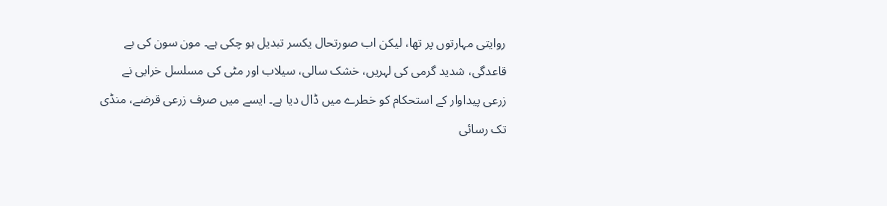روایتی مہارتوں پر تھا، لیکن اب صورتحال یکسر تبدیل ہو چکی ہے۔ مون سون کی بے قاعدگی، شدید گرمی کی لہریں، خشک سالی، سیلاب اور مٹی کی مسلسل خرابی نے زرعی پیداوار کے استحکام کو خطرے میں ڈال دیا ہے۔ ایسے میں صرف زرعی قرضے، منڈی تک رسائی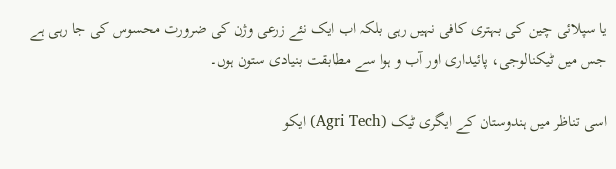یا سپلائی چین کی بہتری کافی نہیں رہی بلکہ اب ایک نئے زرعی وژن کی ضرورت محسوس کی جا رہی ہے جس میں ٹیکنالوجی، پائیداری اور آب و ہوا سے مطابقت بنیادی ستون ہوں۔

اسی تناظر میں ہندوستان کے ایگری ٹیک (Agri Tech) ایکو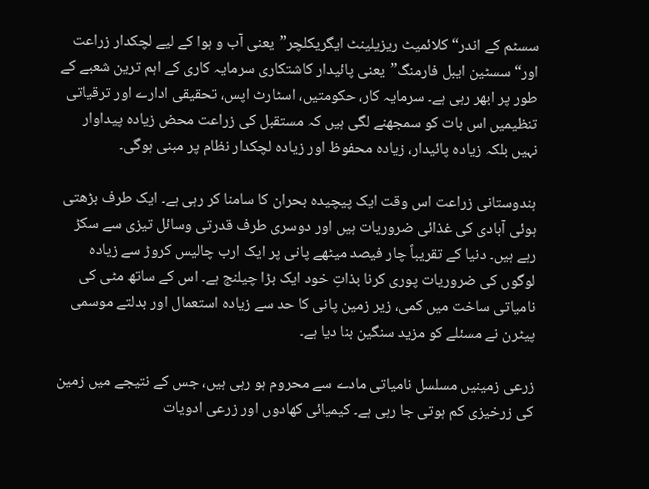سسٹم کے اندر“کلائمیٹ ریزیلینٹ ایگریکلچر”یعنی آب و ہوا کے لیے لچکدار زراعت اور“سسٹین ایبل فارمنگ”یعنی پائیدار کاشتکاری سرمایہ کاری کے اہم ترین شعبے کے طور پر ابھر رہی ہے۔ سرمایہ کار، حکومتیں، اسٹارٹ اپس، تحقیقی ادارے اور ترقیاتی تنظیمیں اس بات کو سمجھنے لگی ہیں کہ مستقبل کی زراعت محض زیادہ پیداوار نہیں بلکہ زیادہ پائیدار، زیادہ محفوظ اور زیادہ لچکدار نظام پر مبنی ہوگی۔

ہندوستانی زراعت اس وقت ایک پیچیدہ بحران کا سامنا کر رہی ہے۔ ایک طرف بڑھتی ہوئی آبادی کی غذائی ضروریات ہیں اور دوسری طرف قدرتی وسائل تیزی سے سکڑ رہے ہیں۔ دنیا کے تقریباً چار فیصد میٹھے پانی پر ایک ارب چالیس کروڑ سے زیادہ لوگوں کی ضروریات پوری کرنا بذاتِ خود ایک بڑا چیلنج ہے۔ اس کے ساتھ مٹی کی نامیاتی ساخت میں کمی، زیر زمین پانی کا حد سے زیادہ استعمال اور بدلتے موسمی پیٹرن نے مسئلے کو مزید سنگین بنا دیا ہے۔

زرعی زمینیں مسلسل نامیاتی مادے سے محروم ہو رہی ہیں، جس کے نتیجے میں زمین کی زرخیزی کم ہوتی جا رہی ہے۔ کیمیائی کھادوں اور زرعی ادویات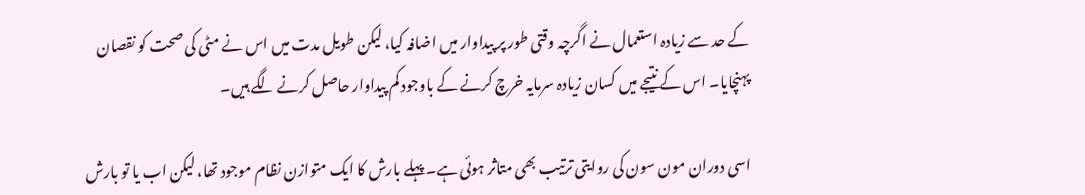کے حد سے زیادہ استعمال نے اگرچہ وقتی طور پر پیداوار میں اضافہ کیا، لیکن طویل مدت میں اس نے مٹی کی صحت کو نقصان پہنچایا۔ اس کے نتیجے میں کسان زیادہ سرمایہ خرچ کرنے کے باوجود کم پیداوار حاصل کرنے لگے ہیں۔

اسی دوران مون سون کی روایتی ترتیب بھی متاثر ہوئی ہے۔ پہلے بارش کا ایک متوازن نظام موجود تھا، لیکن اب یا تو بارش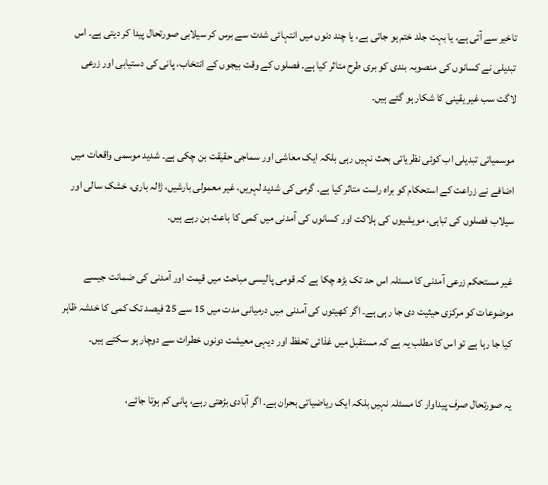تاخیر سے آتی ہے، یا بہت جلد ختم ہو جاتی ہے، یا چند دنوں میں انتہائی شدت سے برس کر سیلابی صورتحال پیدا کر دیتی ہے۔ اس تبدیلی نے کسانوں کی منصوبہ بندی کو بری طرح متاثر کیا ہے۔ فصلوں کے وقت بیجوں کے انتخاب، پانی کی دستیابی اور زرعی لاگت سب غیر یقینی کا شکار ہو گئے ہیں۔

موسمیاتی تبدیلی اب کوئی نظریاتی بحث نہیں رہی بلکہ ایک معاشی اور سماجی حقیقت بن چکی ہے۔ شدید موسمی واقعات میں اضافے نے زراعت کے استحکام کو براہ راست متاثر کیا ہے۔ گرمی کی شدید لہریں، غیر معمولی بارشیں، ژالہ باری، خشک سالی اور سیلاب فصلوں کی تباہی، مویشیوں کی ہلاکت اور کسانوں کی آمدنی میں کمی کا باعث بن رہے ہیں۔

غیر مستحکم زرعی آمدنی کا مسئلہ اس حد تک بڑھ چکا ہے کہ قومی پالیسی مباحث میں قیمت اور آمدنی کی ضمانت جیسے موضوعات کو مرکزی حیثیت دی جا رہی ہے۔ اگر کھیتوں کی آمدنی میں درمیانی مدت میں 15 سے 25 فیصد تک کمی کا خدشہ ظاہر کیا جا رہا ہے تو اس کا مطلب یہ ہے کہ مستقبل میں غذائی تحفظ اور دیہی معیشت دونوں خطرات سے دوچار ہو سکتے ہیں۔

یہ صورتحال صرف پیداوار کا مسئلہ نہیں بلکہ ایک ریاضیاتی بحران ہے۔ اگر آبادی بڑھتی رہے، پانی کم ہوتا جائے،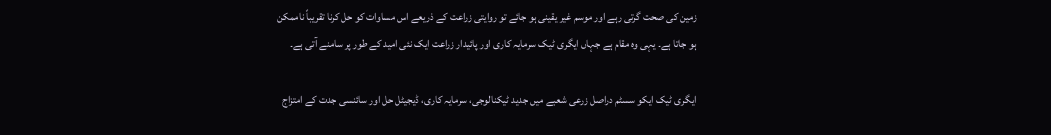زمین کی صحت گرتی رہے اور موسم غیر یقینی ہو جائے تو روایتی زراعت کے ذریعے اس مساوات کو حل کرنا تقریباً ناممکن ہو جاتا ہے۔ یہی وہ مقام ہے جہاں ایگری ٹیک سرمایہ کاری اور پائیدار زراعت ایک نئی امید کے طور پر سامنے آتی ہے۔

ایگری ٹیک ایکو سسٹم دراصل زرعی شعبے میں جدید ٹیکنالوجی، سرمایہ کاری، ڈیجیٹل حل اور سائنسی جدت کے امتزاج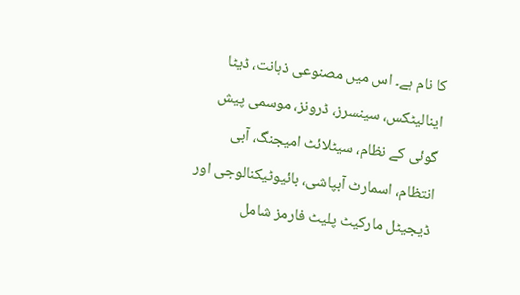کا نام ہے۔ اس میں مصنوعی ذہانت، ڈیٹا اینالیٹکس، سینسرز، ڈرونز، موسمی پیش گوئی کے نظام، سیٹلائٹ امیجنگ، آبی انتظام، اسمارٹ آبپاشی، بائیوٹیکنالوجی اور ڈیجیٹل مارکیٹ پلیٹ فارمز شامل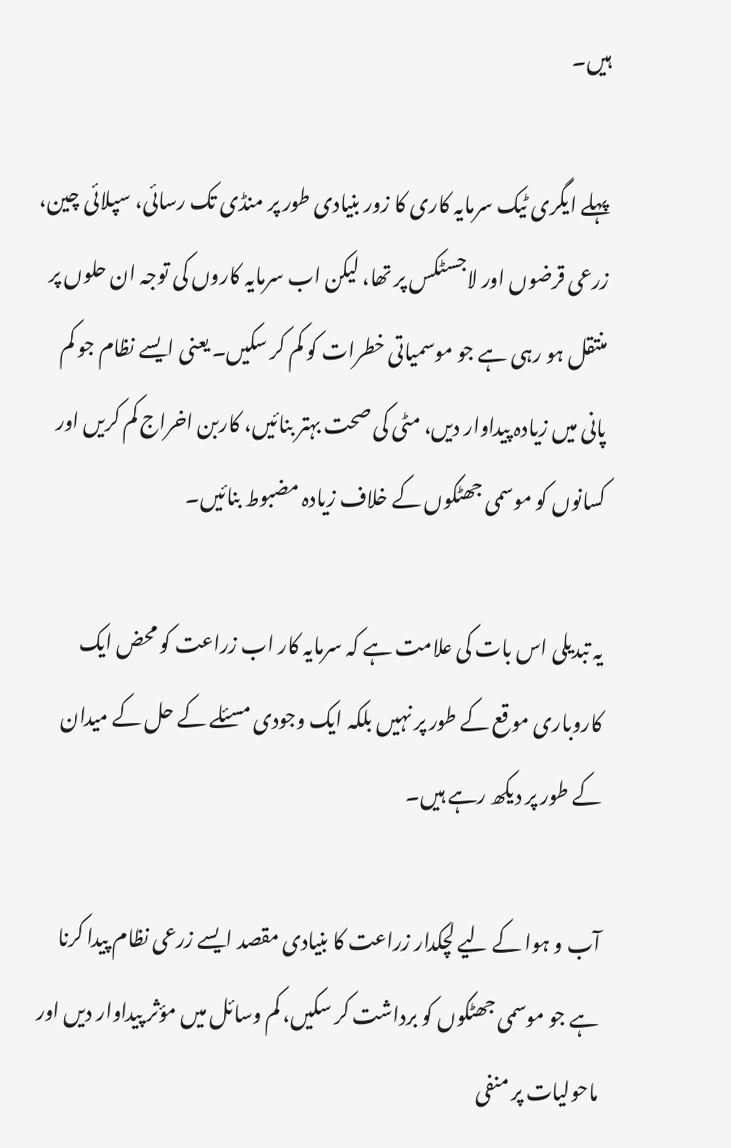ہیں۔

پہلے ایگری ٹیک سرمایہ کاری کا زور بنیادی طور پر منڈی تک رسائی، سپلائی چین، زرعی قرضوں اور لاجسٹکس پر تھا، لیکن اب سرمایہ کاروں کی توجہ ان حلوں پر منتقل ہو رہی ہے جو موسمیاتی خطرات کو کم کر سکیں۔ یعنی ایسے نظام جو کم پانی میں زیادہ پیداوار دیں، مٹی کی صحت بہتر بنائیں، کاربن اخراج کم کریں اور کسانوں کو موسمی جھٹکوں کے خلاف زیادہ مضبوط بنائیں۔

یہ تبدیلی اس بات کی علامت ہے کہ سرمایہ کار اب زراعت کو محض ایک کاروباری موقع کے طور پر نہیں بلکہ ایک وجودی مسئلے کے حل کے میدان کے طور پر دیکھ رہے ہیں۔

آب و ہوا کے لیے لچکدار زراعت کا بنیادی مقصد ایسے زرعی نظام پیدا کرنا ہے جو موسمی جھٹکوں کو برداشت کر سکیں، کم وسائل میں مؤثر پیداوار دیں اور ماحولیات پر منفی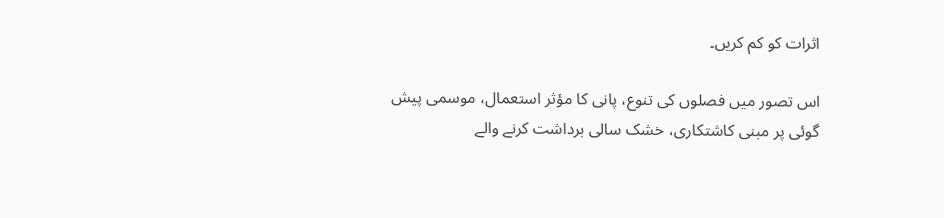اثرات کو کم کریں۔

اس تصور میں فصلوں کی تنوع، پانی کا مؤثر استعمال، موسمی پیش گوئی پر مبنی کاشتکاری، خشک سالی برداشت کرنے والے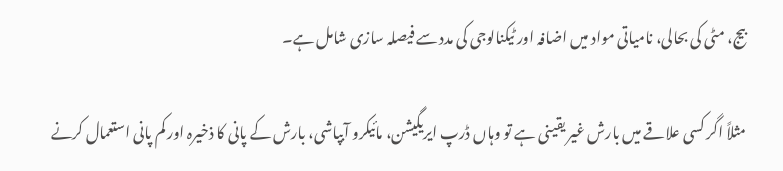بیج، مٹی کی بحالی، نامیاتی مواد میں اضافہ اور ٹیکنالوجی کی مدد سے فیصلہ سازی شامل ہے۔

مثلاً اگر کسی علاقے میں بارش غیر یقینی ہے تو وہاں ڈرپ ایریگیشن، مائیکرو آبپاشی، بارش کے پانی کا ذخیرہ اور کم پانی استعمال کرنے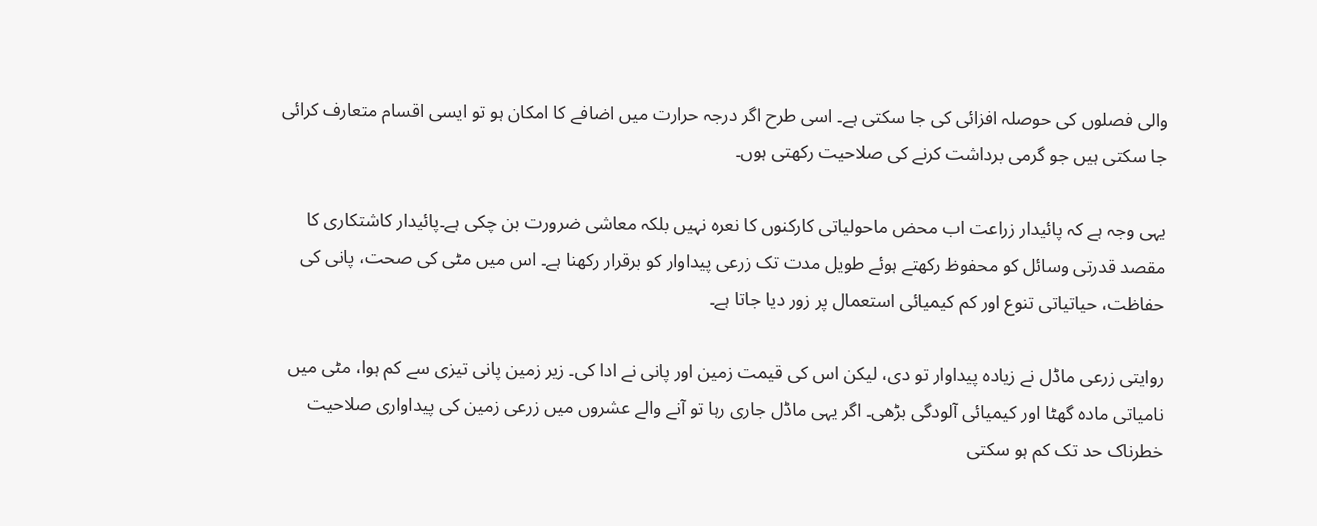والی فصلوں کی حوصلہ افزائی کی جا سکتی ہے۔ اسی طرح اگر درجہ حرارت میں اضافے کا امکان ہو تو ایسی اقسام متعارف کرائی جا سکتی ہیں جو گرمی برداشت کرنے کی صلاحیت رکھتی ہوں۔

یہی وجہ ہے کہ پائیدار زراعت اب محض ماحولیاتی کارکنوں کا نعرہ نہیں بلکہ معاشی ضرورت بن چکی ہے۔پائیدار کاشتکاری کا مقصد قدرتی وسائل کو محفوظ رکھتے ہوئے طویل مدت تک زرعی پیداوار کو برقرار رکھنا ہے۔ اس میں مٹی کی صحت، پانی کی حفاظت، حیاتیاتی تنوع اور کم کیمیائی استعمال پر زور دیا جاتا ہے۔

روایتی زرعی ماڈل نے زیادہ پیداوار تو دی، لیکن اس کی قیمت زمین اور پانی نے ادا کی۔ زیر زمین پانی تیزی سے کم ہوا، مٹی میں نامیاتی مادہ گھٹا اور کیمیائی آلودگی بڑھی۔ اگر یہی ماڈل جاری رہا تو آنے والے عشروں میں زرعی زمین کی پیداواری صلاحیت خطرناک حد تک کم ہو سکتی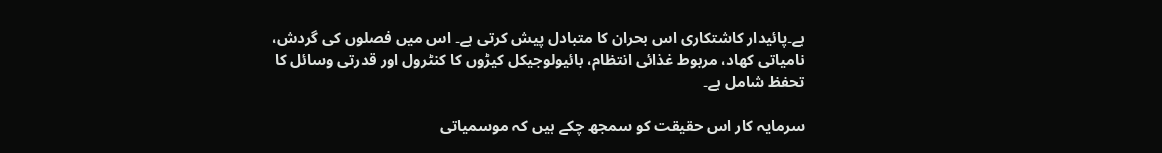ہے۔پائیدار کاشتکاری اس بحران کا متبادل پیش کرتی ہے۔ اس میں فصلوں کی گردش، نامیاتی کھاد، مربوط غذائی انتظام، بائیولوجیکل کیڑوں کا کنٹرول اور قدرتی وسائل کا تحفظ شامل ہے۔

سرمایہ کار اس حقیقت کو سمجھ چکے ہیں کہ موسمیاتی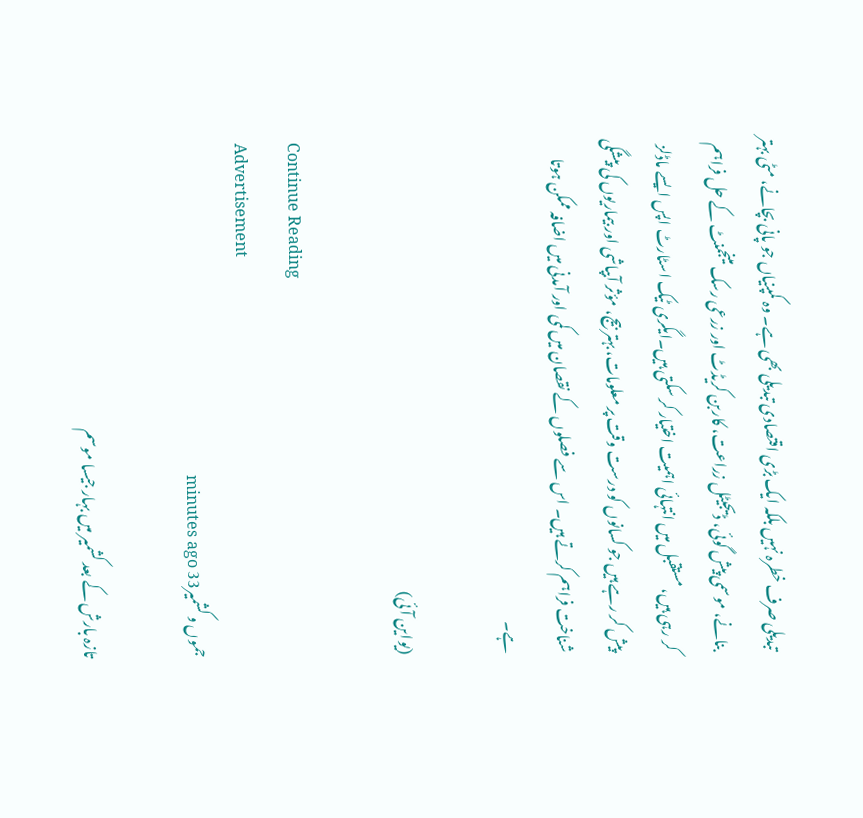تبدیلی صرف خطرہ نہیں بلکہ ایک بڑی اقتصادی تبدیلی بھی ہے۔ وہ کمپنیاں جو پانی بچانے، مٹی بہتر بنانے، موسمی پیش گوئی، ڈیجیٹل زراعت، کاربن کریڈٹ اور زرعی رسک مینجمنٹ کے حل فراہم کر رہی ہیں، مستقبل میں انتہائی اہمیت اختیار کر سکتی ہیں۔ایگری ٹیک اسٹارٹ اپس ایسے ماڈلز پیش کر رہے ہیں جو کسانوں کو درست وقت پر معلومات، بہتر بیج، مؤثر آبپاشی اور بیماریوں کی پیشگی شناخت فراہم کرتے ہیں۔ اس سے فصلوں کے نقصان میں کمی اور آمدنی میں اضافہ ممکن ہوتا ہے۔

(یواین آئی)

Continue Reading
Advertisement
جموں و کشمیر33 minutes ago

تازہ بارش کے بعد کشمیر میں بہار جیسا موسم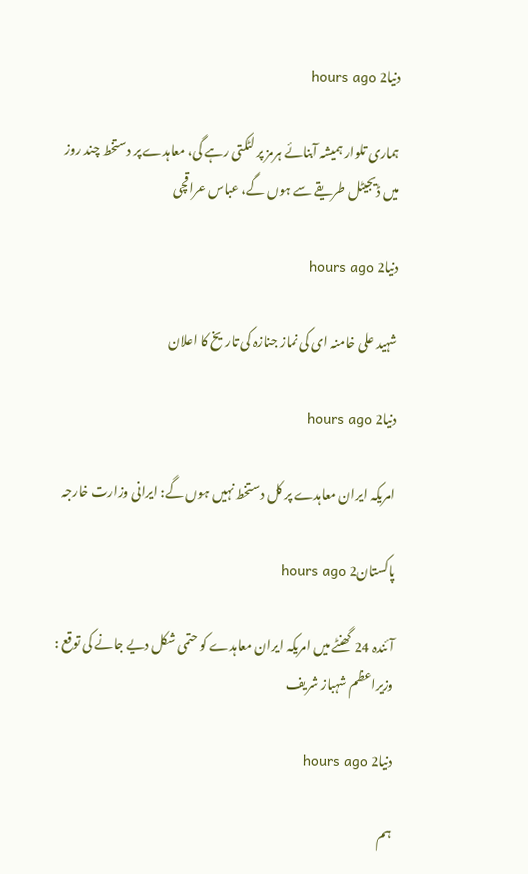دنیا2 hours ago

ہماری تلوار ہمیشہ آبنائے ہرمز پر لٹکتی رہے گی، معاہدے پر دستخط چند روز میں ڈیجیٹل طریقے سے ہوں گے، عباس عراقچی

دنیا2 hours ago

شہید علی خامنہ ای کی نماز جنازہ کی تاریخ کا اعلان

دنیا2 hours ago

امریکہ ایران معاہدے پر کل دستخط نہیں ہوں گے: ایرانی وزارت خارجہ

پاکستان2 hours ago

آئندہ 24 گھنٹے میں امریکہ ایران معاہدے کو حتمی شکل دیے جانے کی توقع : وزیراعظم شہباز شریف

دنیا2 hours ago

ہم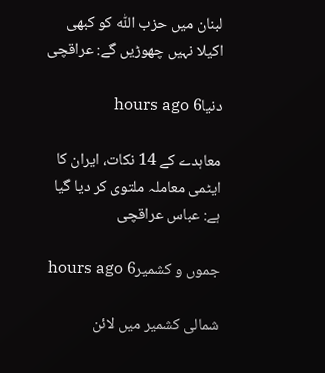لبنان میں حزب اللّٰہ کو کبھی اکیلا نہیں چھوڑیں گے: عراقچی

دنیا6 hours ago

معاہدے کے 14 نکات، ایران کا ایٹمی معاملہ ملتوی کر دیا گیا ہے: عباس عراقچی

جموں و کشمیر6 hours ago

شمالی کشمیر میں لائن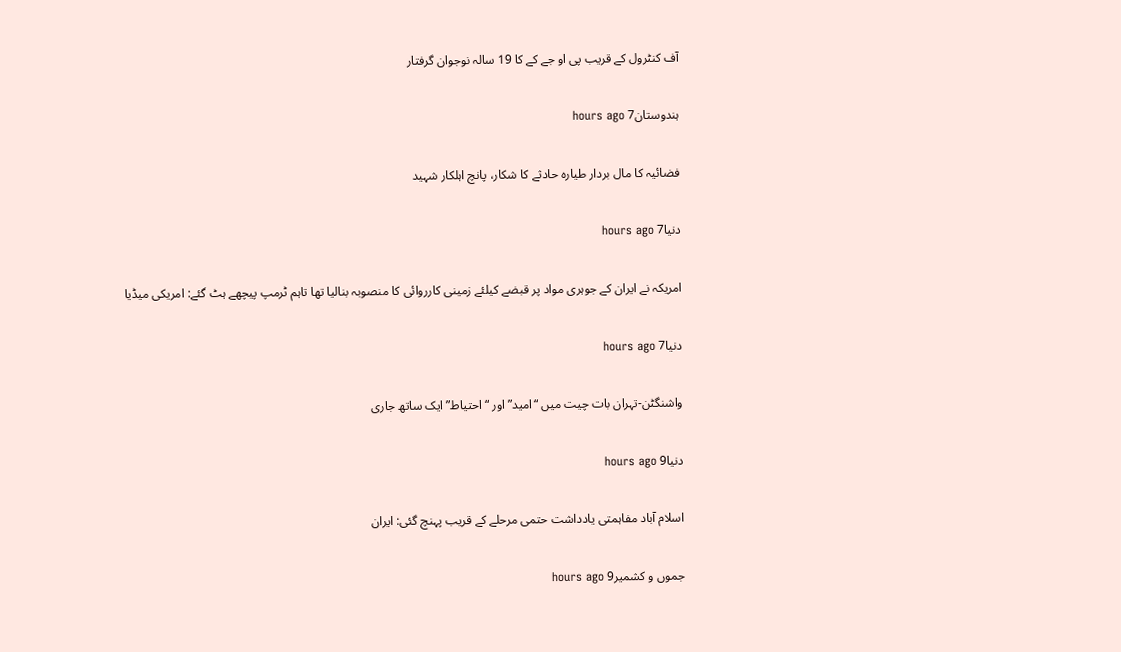آف کنٹرول کے قریب پی او جے کے کا 19 سالہ نوجوان گرفتار

ہندوستان7 hours ago

فضائیہ کا مال بردار طیارہ حادثے کا شکار، پانچ اہلکار شہید

دنیا7 hours ago

امریکہ نے ایران کے جوہری مواد پر قبضے کیلئے زمینی کارروائی کا منصوبہ بنالیا تھا تاہم ٹرمپ پیچھے ہٹ گئے: امریکی میڈیا

دنیا7 hours ago

واشنگٹن-تہران بات چیت میں “امید” اور “احتیاط” ایک ساتھ جاری

دنیا9 hours ago

اسلام آباد مفاہمتی یادداشت حتمی مرحلے کے قریب پہنچ گئی: ایران

جموں و کشمیر9 hours ago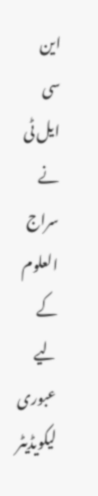این سی ایل ٹی نے سراج العلوم کے لیے عبوری لیکویڈیٹر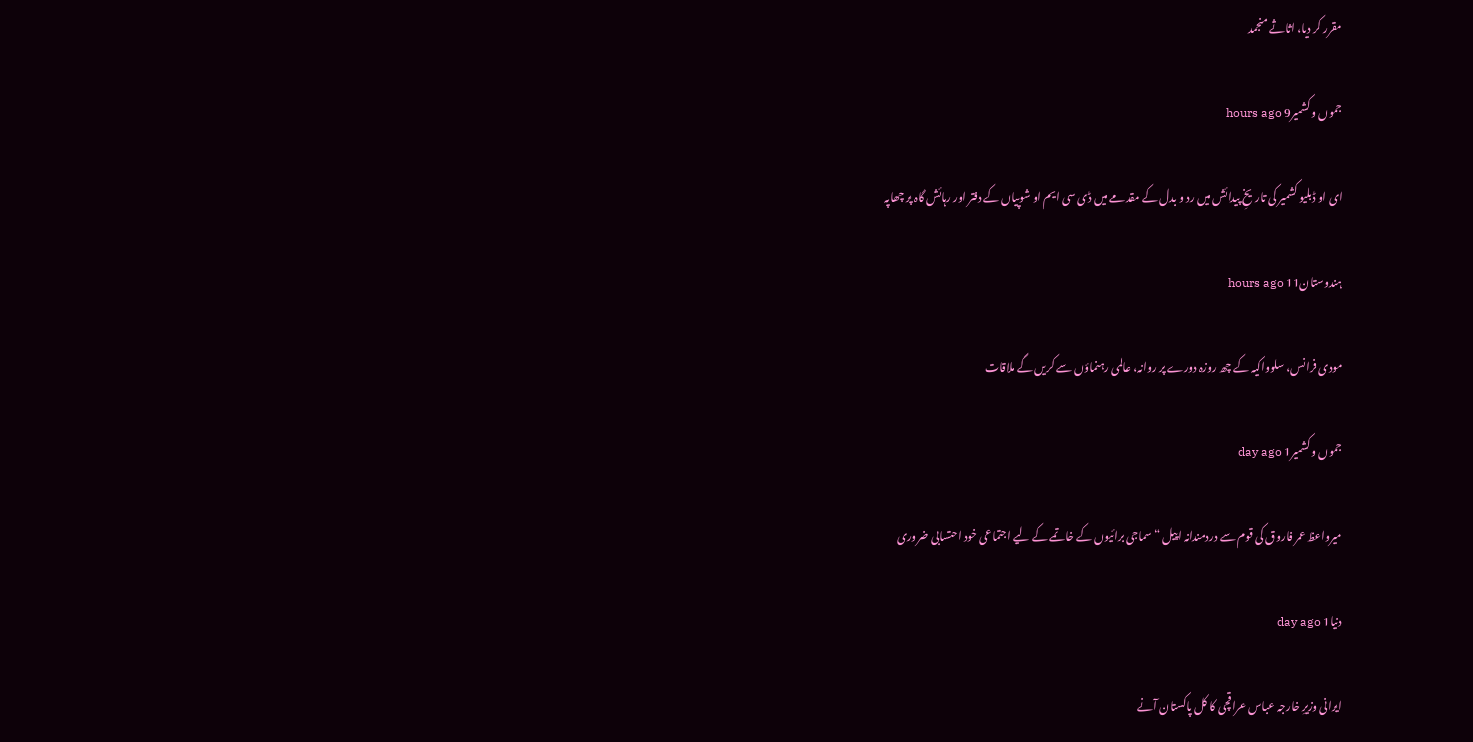مقرر کر دیا، اثاثے منجمد

جموں و کشمیر9 hours ago

ای او ڈبلیو کشمیر کی تاریخِ پیدائش میں رد و بدل کے مقدمے میں ڈی سی ایم او شوپیاں کے دفتر اور رہائش گاہ پر چھاپہ

ہندوستان11 hours ago

مودی فرانس، سلوواکیہ کے چھ روزہ دورے پر روانہ، عالمی رہنماؤں سے کریں گے ملاقات

جموں و کشمیر1 day ago

میرواعظ عمر فاروق کی قوم سے دردمندانہ اپیل “سماجی برائیوں کے خاتمے کے لیے اجتماعی خود احتسابی ضروری

دنیا1 day ago

ایرانی وزیرِ خارجہ عباس عراقچی کا کل پاکستان آنے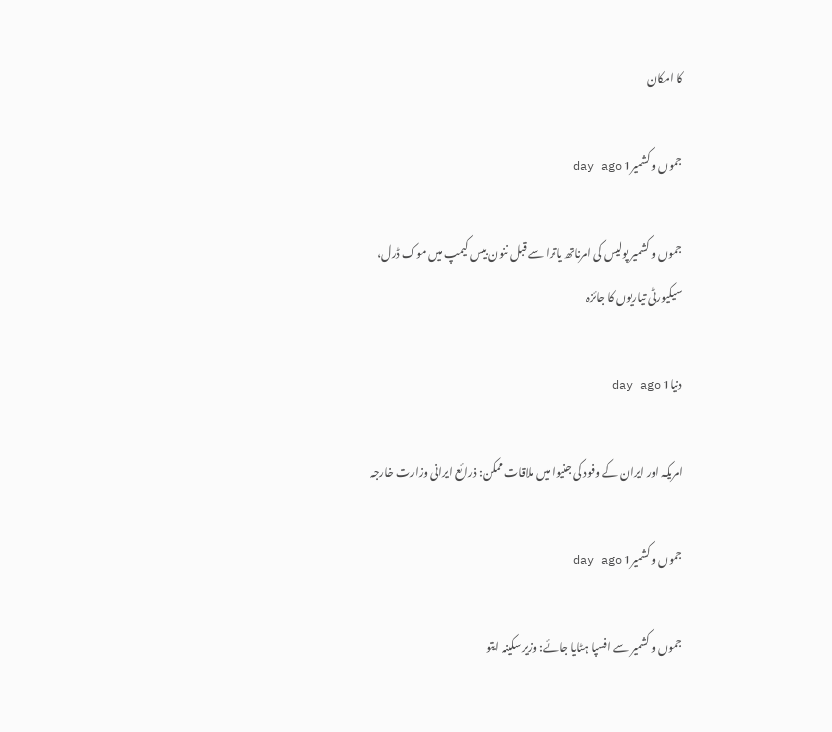کا امکان

جموں و کشمیر1 day ago

جموں و کشمیر پولیس کی امرناتھ یاترا سے قبل ننون بیس کیمپ میں موک ڈرل، سیکیورٹی تیاریوں کا جائزہ

دنیا1 day ago

امریکہ اور ایران کے وفود کی جنیوا میں ملاقات ممکن: ذرائع ایرانی وزارت خارجہ

جموں و کشمیر1 day ago

جموں و کشمیر سے افسپا ہٹایا جائے: وزیر سکینہ ایتو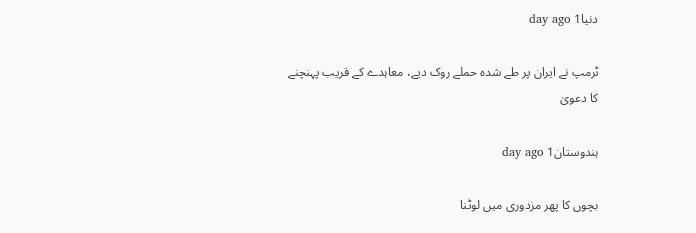دنیا1 day ago

ٹرمپ نے ایران پر طے شدہ حملے روک دیے، معاہدے کے قریب پہنچنے کا دعویٰ

ہندوستان1 day ago

بچوں کا پھر مزدوری میں لوٹنا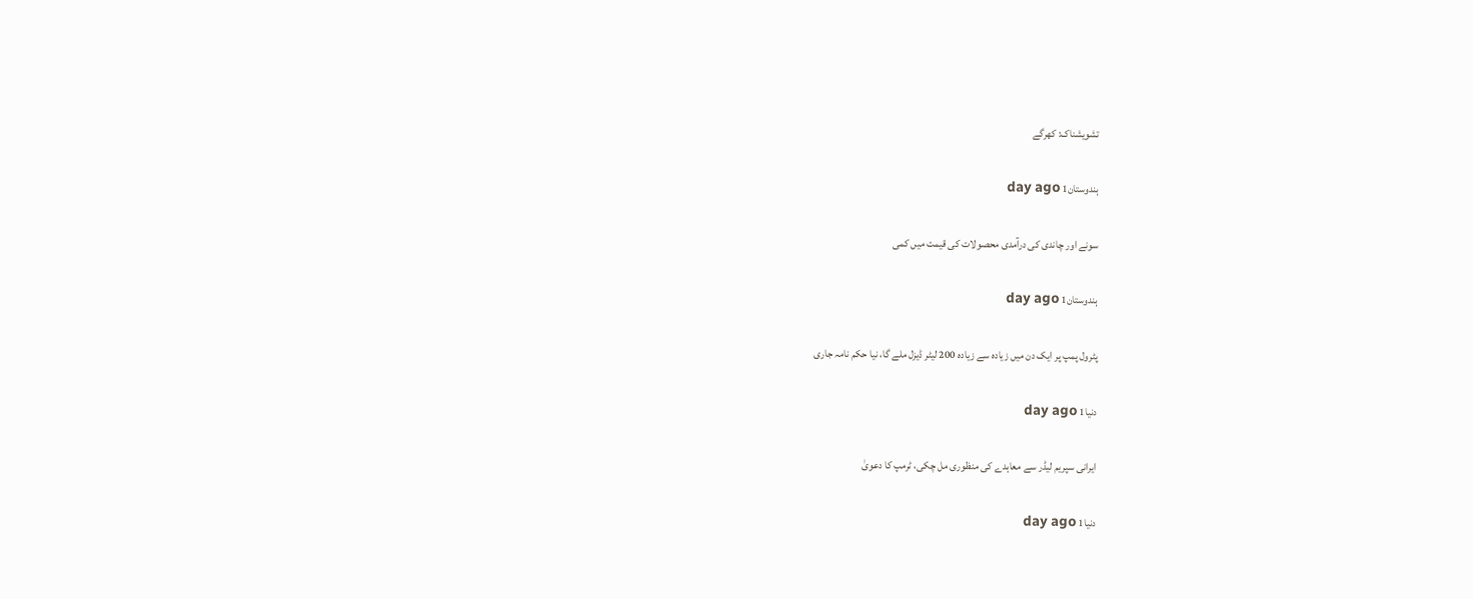تشویشناک: کھرگے

ہندوستان1 day ago

سونے اور چاندی کی درآمدی محصولات کی قیمت میں کمی

ہندوستان1 day ago

پٹرول پمپ پر ایک دن میں زیادہ سے زیادہ 200 لیٹر ڈیزل ملے گا، نیا حکم نامہ جاری

دنیا1 day ago

ایرانی سپریم لیڈر سے معاہدے کی منظوری مل چکی، ٹرمپ کا دعویٰ

دنیا1 day ago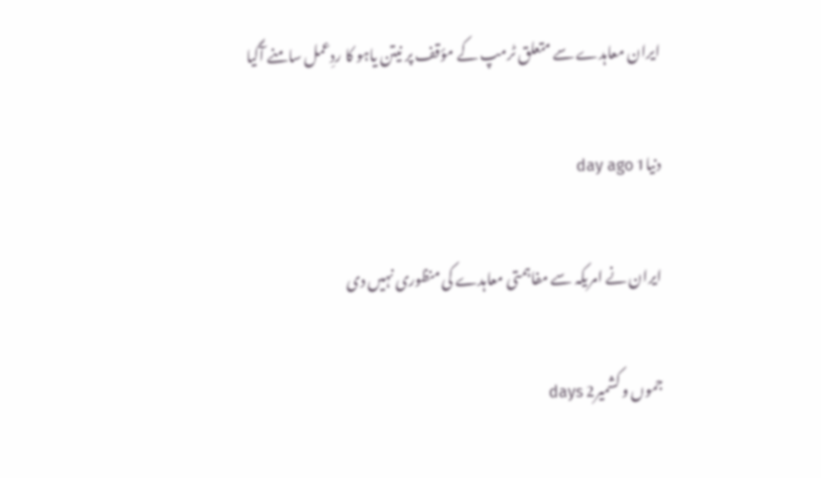ایران معاہدے سے متعلق ٹرمپ کے مؤقف پر نیتن یاہو کا ردِعمل سامنے آگیا

دنیا1 day ago

ایران نے امریکہ سے مفاہمتی معاہدے کی منظوری نہیں دی

جموں و کشمیر2 days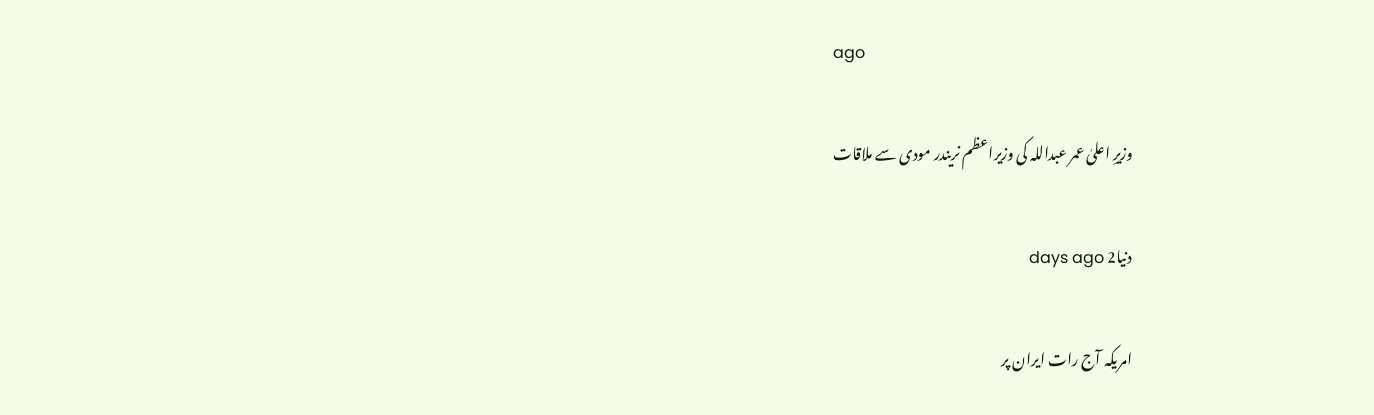ago

وزیرِ اعلیٰ عمر عبداللہ کی وزیراعظم نریندر مودی سے ملاقات

دنیا2 days ago

امریکہ آج رات ایران پر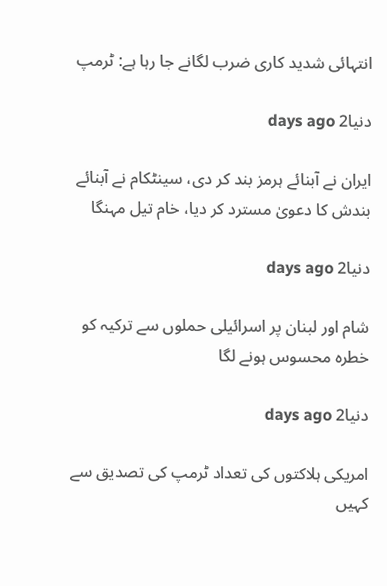انتہائی شدید کاری ضرب لگانے جا رہا ہے: ٹرمپ

دنیا2 days ago

ایران نے آبنائے ہرمز بند کر دی، سینٹکام نے آبنائے بندش کا دعویٰ مسترد کر دیا، خام تیل مہنگا

دنیا2 days ago

شام اور لبنان پر اسرائیلی حملوں سے ترکیہ کو خطرہ محسوس ہونے لگا

دنیا2 days ago

امریکی ہلاکتوں کی تعداد ٹرمپ کی تصدیق سے کہیں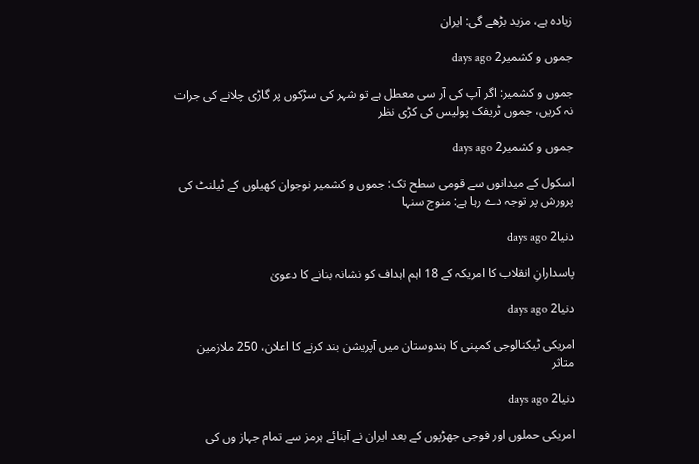زیادہ ہے، مزید بڑھے گی: ایران

جموں و کشمیر2 days ago

جموں و کشمیر: اگر آپ کی آر سی معطل ہے تو شہر کی سڑکوں پر گاڑی چلانے کی جرات نہ کریں، جموں ٹریفک پولیس کی کڑی نظر

جموں و کشمیر2 days ago

اسکول کے میدانوں سے قومی سطح تک: جموں و کشمیر نوجوان کھیلوں کے ٹیلنٹ کی پرورش پر توجہ دے رہا ہے: منوج سنہا

دنیا2 days ago

پاسدارانِ انقلاب کا امریکہ کے 18 اہم اہداف کو نشانہ بنانے کا دعویٰ

دنیا2 days ago

امریکی ٹیکنالوجی کمپنی کا ہندوستان میں آپریشن بند کرنے کا اعلان، 250 ملازمین متاثر

دنیا2 days ago

امریکی حملوں اور فوجی جھڑپوں کے بعد ایران نے آبنائے ہرمز سے تمام جہاز وں کی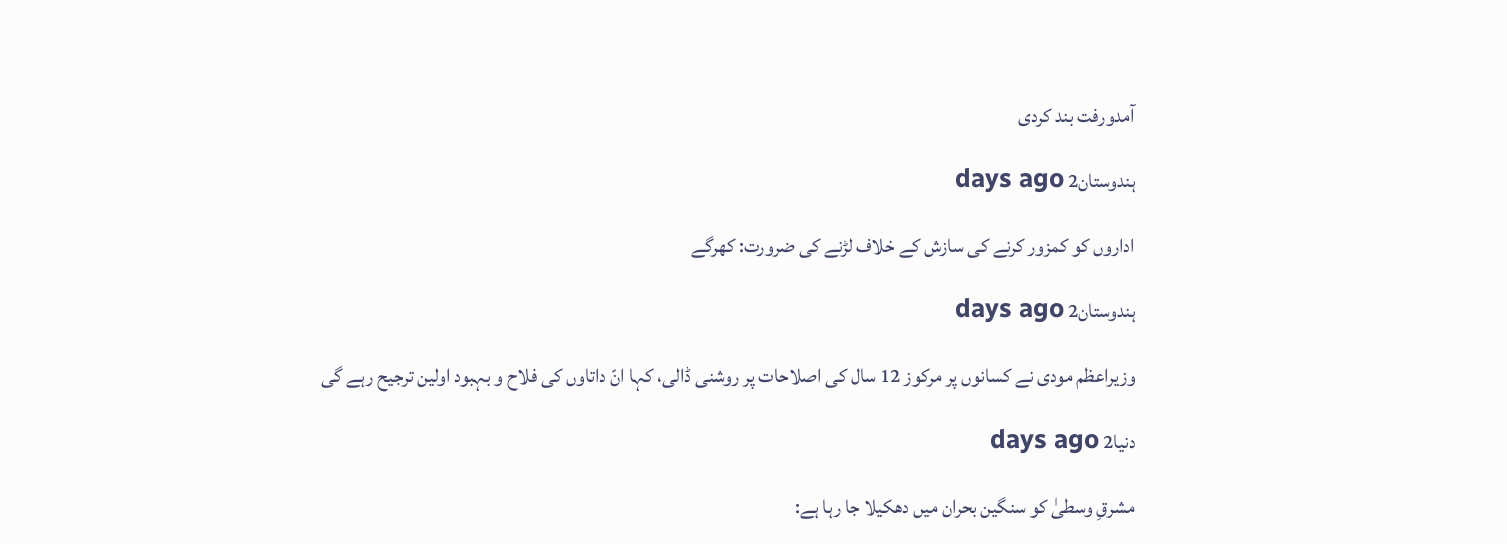آمدورفت بند کردی

ہندوستان2 days ago

اداروں کو کمزور کرنے کی سازش کے خلاف لڑنے کی ضرورت: کھرگے

ہندوستان2 days ago

وزیراعظم مودی نے کسانوں پر مرکوز 12 سال کی اصلاحات پر روشنی ڈالی، کہا انّ داتاوں کی فلاح و بہبود اولین ترجیح رہے گی

دنیا2 days ago

مشرقِ وسطیٰ کو سنگین بحران میں دھکیلا جا رہا ہے: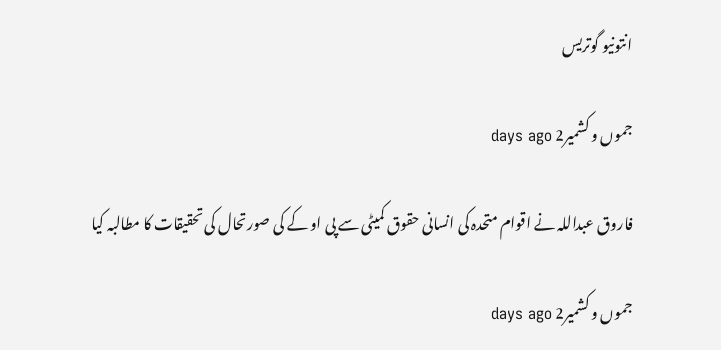انتونیو گوتریس

جموں و کشمیر2 days ago

فاروق عبداللہ نے اقوام متحدہ کی انسانی حقوق کمیٹی سے پی او کے کی صورتحال کی تحقیقات کا مطالبہ کیا

جموں و کشمیر2 days ago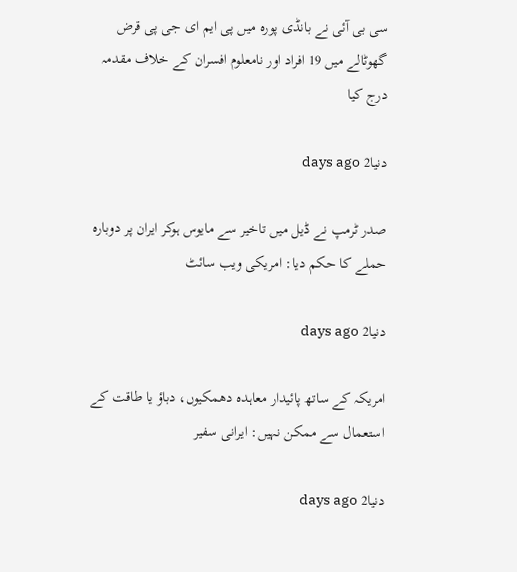سی بی آئی نے بانڈی پورہ میں پی ایم ای جی پی قرض گھوٹالے میں 19 افراد اور نامعلوم افسران کے خلاف مقدمہ درج کیا

دنیا2 days ago

صدر ٹرمپ نے ڈیل میں تاخیر سے مایوس ہوکر ایران پر دوبارہ حملے کا حکم دیا: امریکی ویب سائٹ

دنیا2 days ago

امریکہ کے ساتھ پائیدار معاہدہ دھمکیوں، دباؤ یا طاقت کے استعمال سے ممکن نہیں: ایرانی سفیر

دنیا2 days ago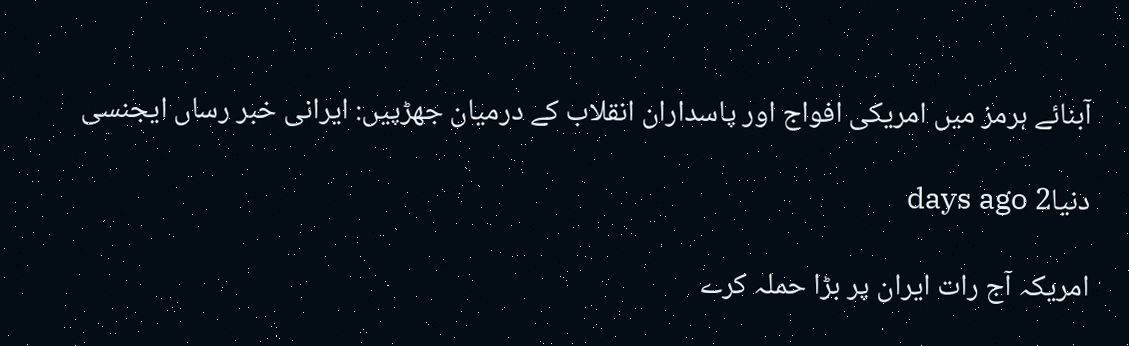آبنائے ہرمز میں امریکی افواج اور پاسداران انقلاب کے درمیان جھڑپیں: ایرانی خبر رساں ایجنسی

دنیا2 days ago

امریکہ آج رات ایران پر بڑا حملہ کرے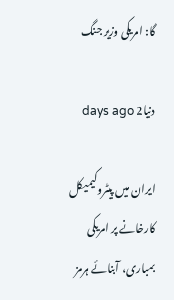گا: امریکی وزیر جنگ

دنیا2 days ago

ایران میں پیٹروکیمیکل کارخانے پر امریکی بمباری، آبنائے ہرمز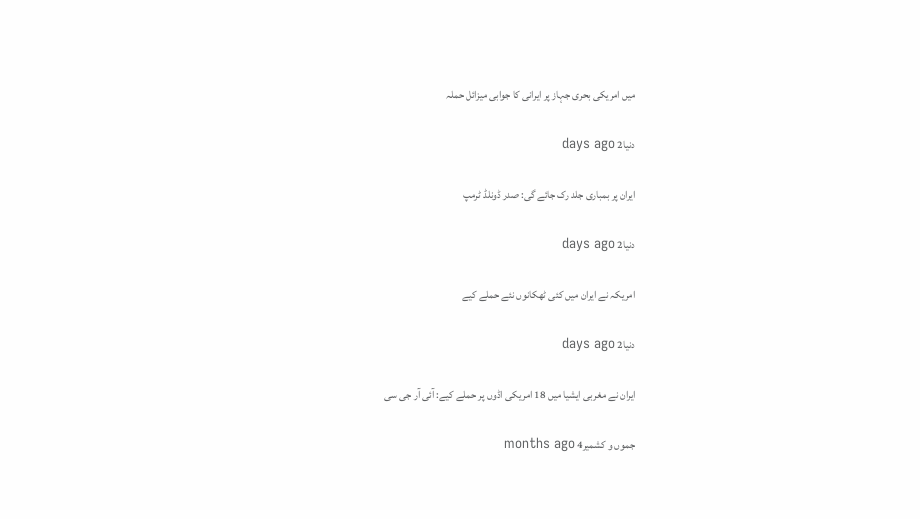میں امریکی بحری جہاز پر ایرانی کا جوابی میزائل حملہ

دنیا2 days ago

ایران پر بمباری جلد رک جائے گی: صدر ڈونلڈ ٹرمپ

دنیا2 days ago

امریکہ نے ایران میں کئی ٹھکانوں نئے حملے کیے

دنیا2 days ago

ایران نے مغربی ایشیا میں 18 امریکی اڈوں پر حملے کیے: آئی آر جی سی

جموں و کشمیر4 months ago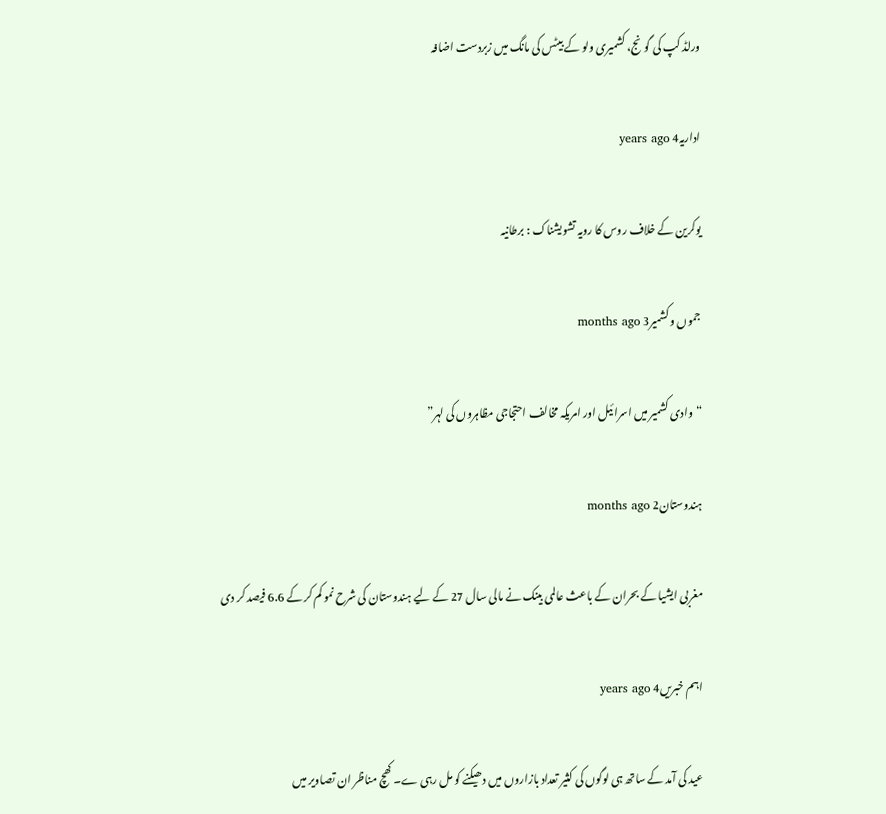ورلڈ کپ کی گونج، کشمیری ولو کے بیٹس کی مانگ میں زبردست اضافہ

اداریہ4 years ago

یوکرین کے خلاف روس کا رویہ تشویشناک : برطانیہ

جموں و کشمیر3 months ago

“وادی کشمیر میں اسرائیل اور امریکہ مخالف احتجاجی مظاہروں کی لہر”

ہندوستان2 months ago

مغربی ایشیا کے بحران کے باعث عالمی بینک نے مالی سال 27 کے لیے ہندوستان کی شرح نمو کم کر کے 6.6 فیصد کر دی

اہم خبریں4 years ago

عید کی آمد کے ساتھ ہی لوگوں کی کثیر تعداد بازاروں میں دھیکنے کو مل رہی ے۔ کھچ مناظر ان تصاویر میں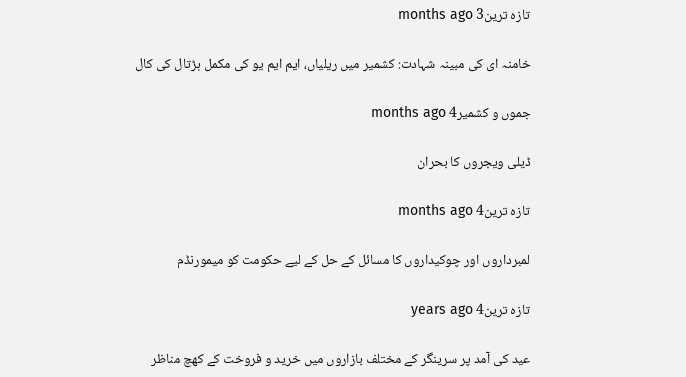تازہ ترین3 months ago

خامنہ ای کی مبینہ شہادت: کشمیر میں ریلیاں، ایم ایم یو کی مکمل ہڑتال کی کال

جموں و کشمیر4 months ago

ڈیلی ویجروں کا بحران

تازہ ترین4 months ago

لمبرداروں اور چوکیداروں کا مسائل کے حل کے لیے حکومت کو میمورنڈم

تازہ ترین4 years ago

عید کی آمد پر سرینگر کے مختلف بازاروں میں خرید و فروخت کے کھچ مناظر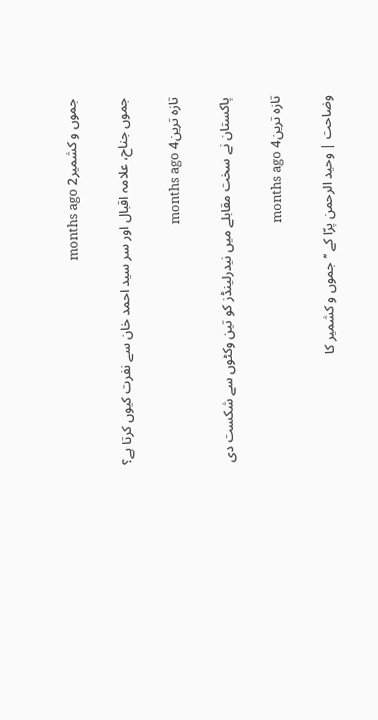جموں و کشمیر2 months ago

جموں جناح، علامہ اقبال اور سر سید احمد خان سے نفرت کیوں کرتا ہے؟

تازہ ترین4 months ago

پاکستان نے سخت مقابلے میں نیدرلینڈز کو تین وکٹوں سے شکست دی

تازہ ترین4 months ago

وضاحت | وحید الرحمن پرّا کے ’’جموں و کشمیر کا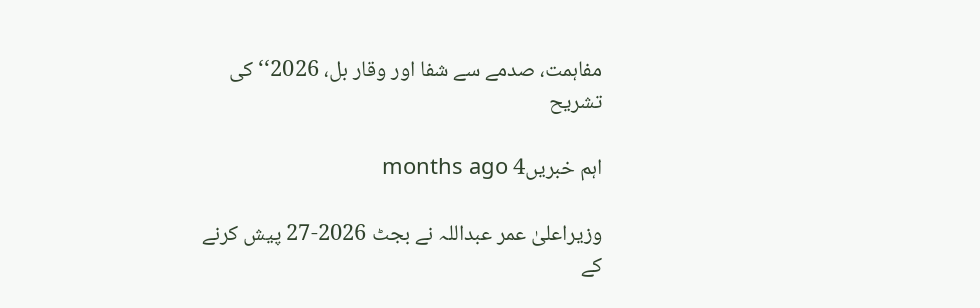مفاہمت، صدمے سے شفا اور وقار بل، 2026‘‘ کی تشریح

اہم خبریں4 months ago

وزیراعلیٰ عمر عبداللہ نے بجٹ 2026-27 پیش کرنے کے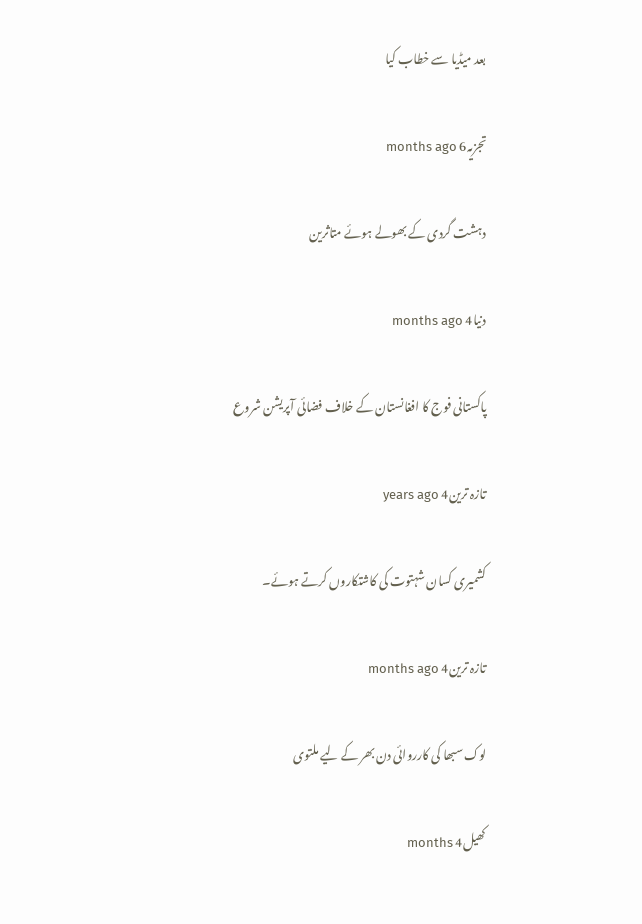بعد میڈیا سے خطاب کیا

تجزیہ6 months ago

دہشت گردی کے بھولے ہوئے متاثرین

دنیا4 months ago

پاکستانی فوج کا افغانستان کے خلاف فضائی آپریشن شروع

تازہ ترین4 years ago

کشمیری کسان شہتوت کی کاشتکاروں کرتے ہوئے۔

تازہ ترین4 months ago

لوک سبھا کی کارروائی دن بھر کے لیے ملتوی

کھیل4 months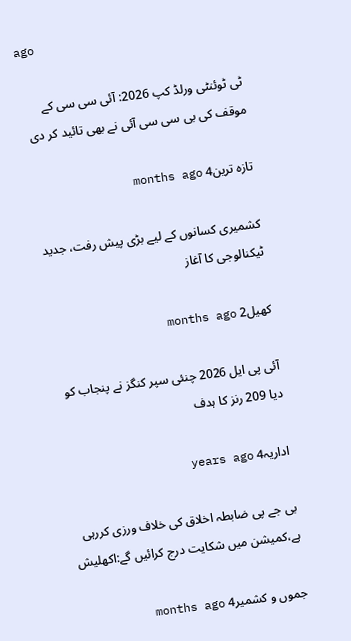ago

ٹی ٹوئنٹی ورلڈ کپ 2026: آئی سی سی کے موقف کی بی سی سی آئی نے بھی تائید کر دی

تازہ ترین4 months ago

کشمیری کسانوں کے لیے بڑی پیش رفت، جدید ٹیکنالوجی کا آغاز

کھیل2 months ago

آئی پی ایل 2026 چنئی سپر کنگز نے پنجاب کو دیا 209 رنز کا ہدف

اداریہ4 years ago

بی جے پی ضابطہ اخلاق کی خلاف ورزی کررہی ہے،کمیشن میں شکایت درج کرائیں گے:اکھلیش

جموں و کشمیر4 months ago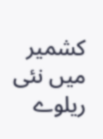کشمیر میں نئی ریلوے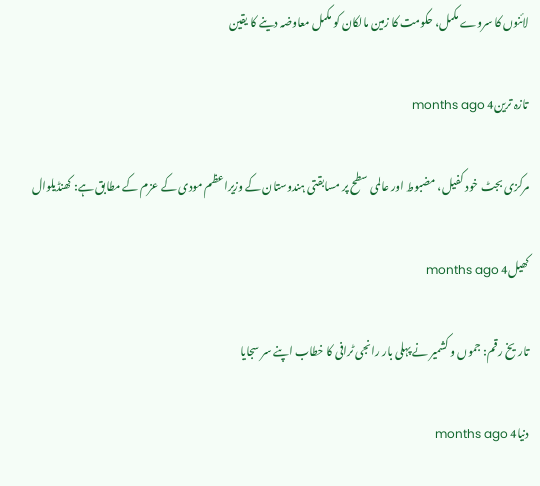لائنوں کا سروے مکمل، حکومت کا زمین مالکان کو مکمل معاوضہ دینے کا یقین

تازہ ترین4 months ago

مرکزی بجٹ خود کفیل، مضبوط اور عالمی سطح پر مسابقتی ہندوستان کے وزیراعظم مودی کے عزم کے مطابق ہے: کھنڈیلوال

کھیل4 months ago

تاریخ رقم: جموں و کشمیر نے پہلی بار رانجی ٹرافی کا خطاب اپنے سر سجایا

دنیا4 months ago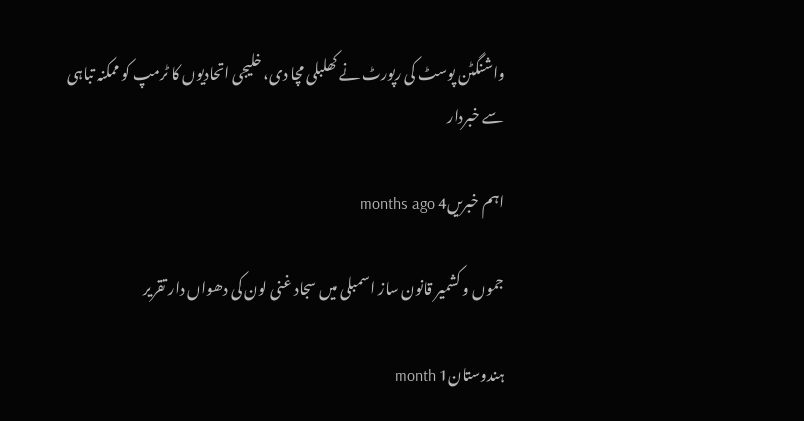واشنگٹن پوسٹ کی رپورٹ نے کھلبلی مچا دی، خلیجی اتحادیوں کا ٹرمپ کو ممکنہ تباہی سے خبردار

اہم خبریں4 months ago

جموں و کشمیر قانون ساز اسمبلی میں سجاد غنی لون کی دھواں دار تقریر

ہندوستان1 month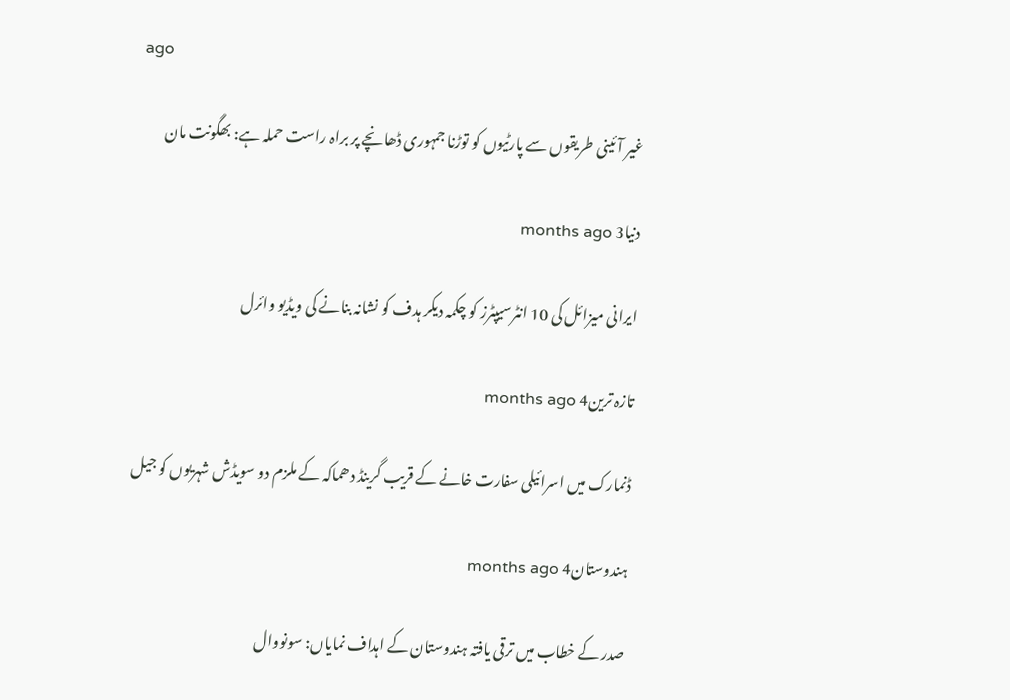ago

غیر آئینی طریقوں سے پارٹیوں کو توڑنا جمہوری ڈھانچے پر براہ راست حملہ ہے: بھگونت مان

دنیا3 months ago

ایرانی میزائل کی 10 انٹرسیپٹرز کو چکمہ دیکر ہدف کو نشانہ بنانے کی ویڈیو وائرل

تازہ ترین4 months ago

ڈنمارک میں اسرائیلی سفارت خانے کے قریب گرینڈ دھماکہ کے ملزم دو سویڈش شہریوں کو جیل

ہندوستان4 months ago

صدر کے خطاب میں ترقی یافتہ ہندوستان کے اہداف نمایاں: سونووال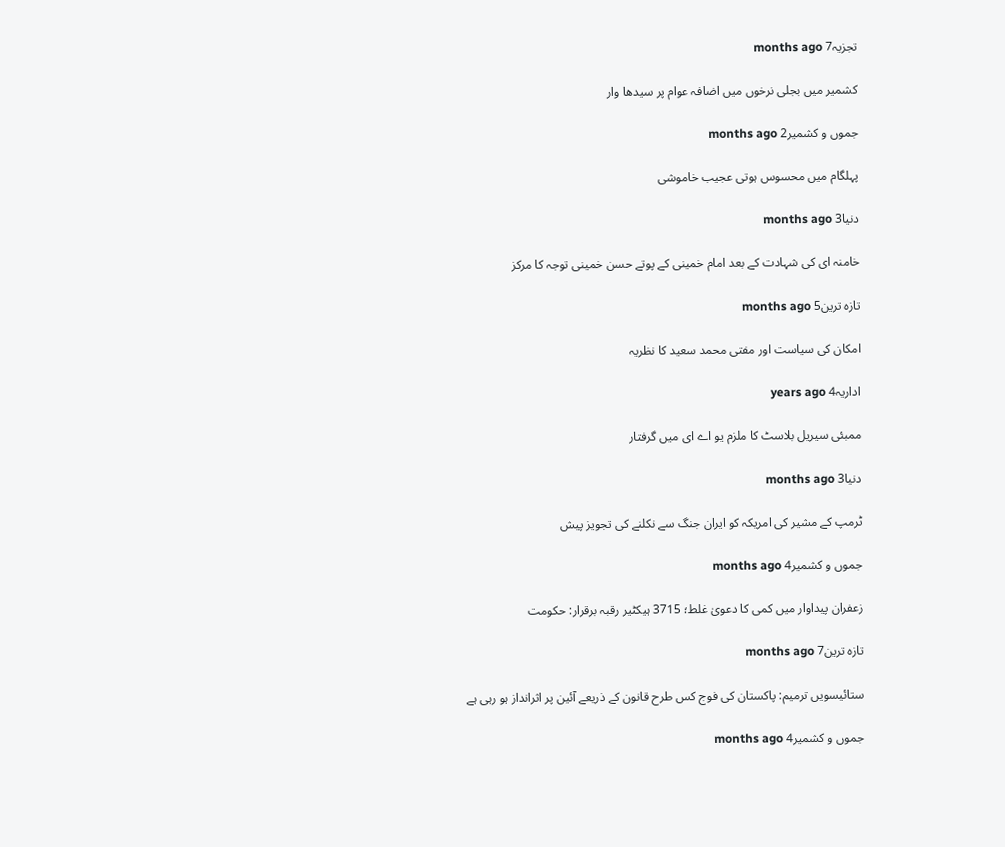تجزیہ7 months ago

کشمیر میں بجلی نرخوں میں اضافہ عوام پر سیدھا وار

جموں و کشمیر2 months ago

پہلگام میں محسوس ہوتی عجیب خاموشی

دنیا3 months ago

خامنہ ای کی شہادت کے بعد امام خمینی کے پوتے حسن خمینی توجہ کا مرکز

تازہ ترین5 months ago

امکان کی سیاست اور مفتی محمد سعید کا نظریہ

اداریہ4 years ago

ممبئی سیریل بلاسٹ کا ملزم یو اے ای میں گرفتار

دنیا3 months ago

ٹرمپ کے مشیر کی امریکہ کو ایران جنگ سے نکلنے کی تجویز پیش

جموں و کشمیر4 months ago

زعفران پیداوار میں کمی کا دعویٰ غلط؛ 3715 ہیکٹیر رقبہ برقرار: حکومت

تازہ ترین7 months ago

ستائیسویں ترمیم: پاکستان کی فوج کس طرح قانون کے ذریعے آئین پر اثرانداز ہو رہی ہے

جموں و کشمیر4 months ago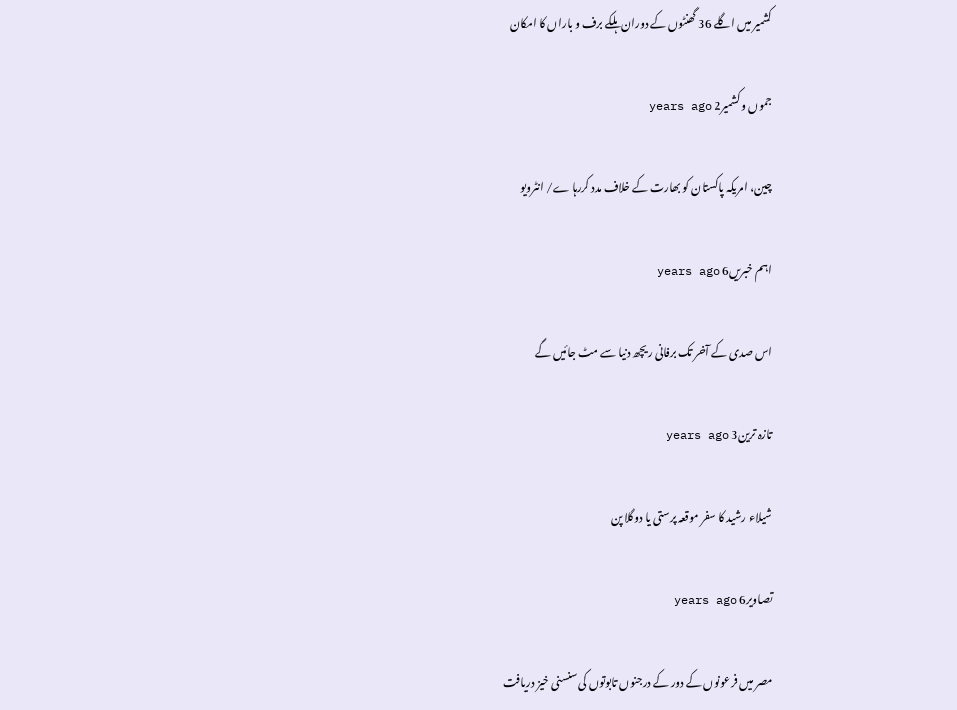کشمیر میں اگلے 36 گھنٹوں کے دوران ہلکے برف و باراں کا امکان

جموں و کشمیر2 years ago

چین، امریکہ پاکستان کو بھارت کے خلاف مدد کررہا ے/ انٹرویو

اہم خبریں6 years ago

اس صدی کے آخر تک برفانی ریچھ دنیا سے مٹ جائیں گے

تازہ ترین3 years ago

شیلاء رشید کا سفر موقعہ پرستی یا دوگلا پن

تصاویر6 years ago

مصر میں فرعونوں کے دور کے درجنوں تابوتوں کی سنسنی خیز دریافت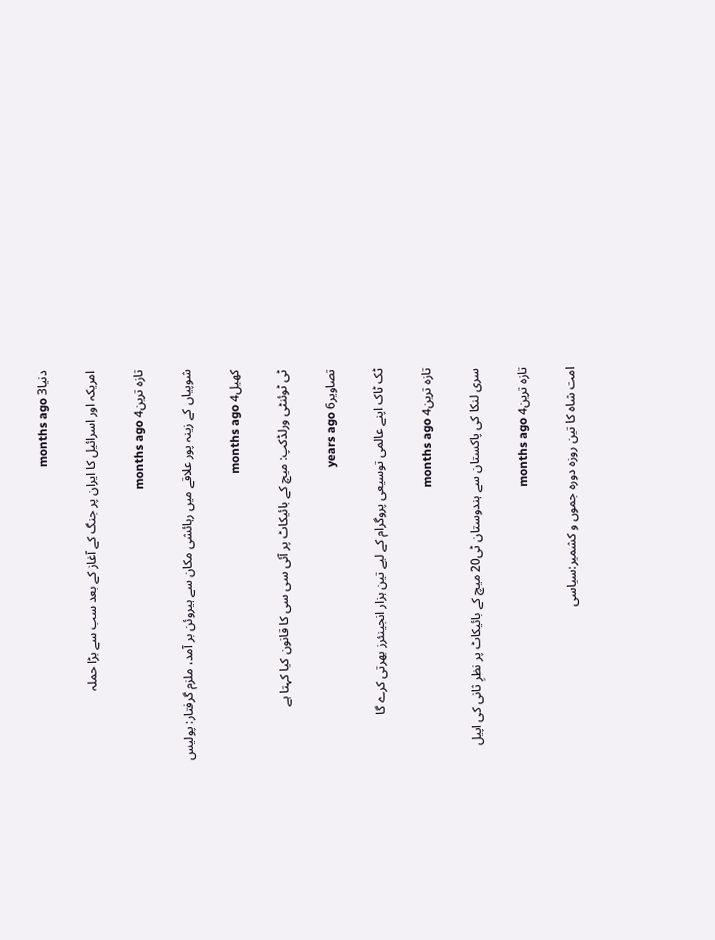دنیا3 months ago

امریکہ اور اسرائیل کا ایران پر جنگ کے آغاز کے بعد سب سے بڑا حملہ

تازہ ترین4 months ago

شوپیاں کے زینہ پور علاقے میں رہائشی مکان سے ہیروئن بر آمد، ملزم گرفتار: پولیس

کھیل4 months ago

ٹی ٹوئنٹی ورلڈکپ: میچ کے بائیکاٹ پر آئی سی سی کا قانون کیا کہتا ہے

تصاویر6 years ago

ٹک ٹاک اپنے عالمی توسیعی پروگرام کے لیے تین ہزار انجینئرز بھرتی کرے گا

تازہ ترین4 months ago

سری لنکا کی پاکستان سے ہندوستان ٹی20 میچ کے بائیکاٹ پر نظرِ ثانی کی اپیل

تازہ ترین4 months ago

امت شاہ کا تین روزہ دورہ جموں و کشمیر:سیاسی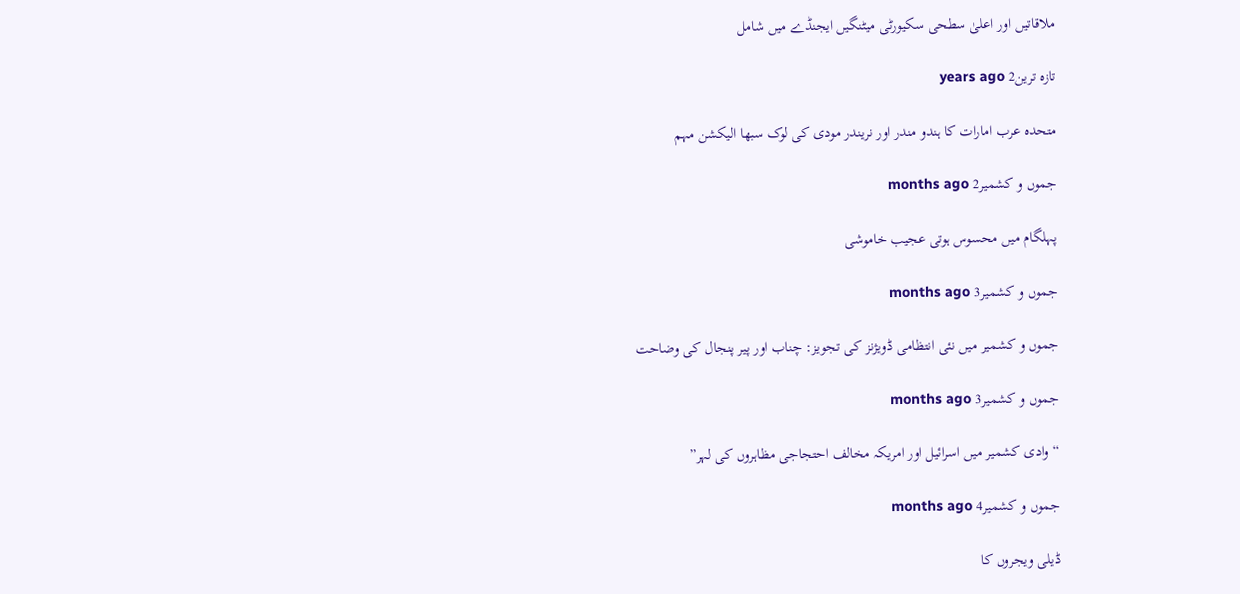ملاقاتیں اور اعلیٰ سطحی سکیورٹی میٹنگیں ایجنڈے میں شامل

تازہ ترین2 years ago

متحدہ عرب امارات کا ہندو مندر اور نریندر مودی کی لوک سبھا الیکشن مہم

جموں و کشمیر2 months ago

پہلگام میں محسوس ہوتی عجیب خاموشی

جموں و کشمیر3 months ago

جموں و کشمیر میں نئی انتظامی ڈویژنز کی تجویز: چناب اور پیر پنجال کی وضاحت

جموں و کشمیر3 months ago

“وادی کشمیر میں اسرائیل اور امریکہ مخالف احتجاجی مظاہروں کی لہر”

جموں و کشمیر4 months ago

ڈیلی ویجروں کا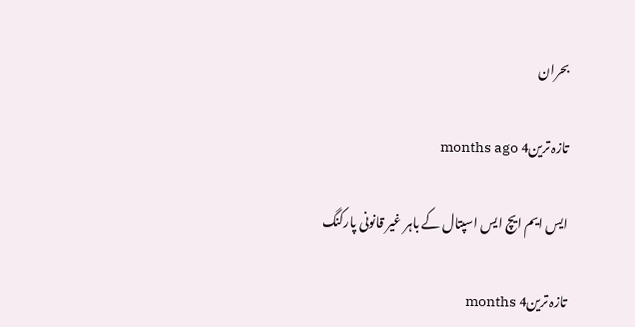بحران

تازہ ترین4 months ago

ایس ایم ایچ ایس اسپتال کے باہر غیر قانونی پارکنگ

تازہ ترین4 months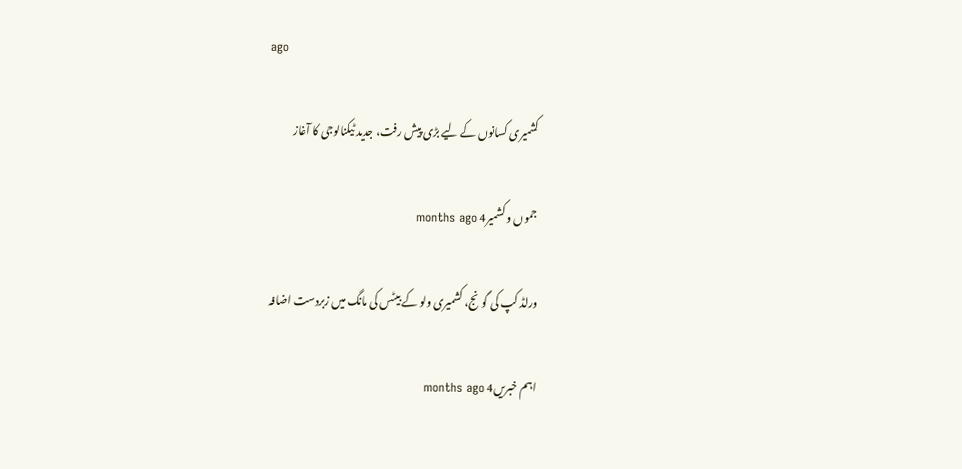ago

کشمیری کسانوں کے لیے بڑی پیش رفت، جدید ٹیکنالوجی کا آغاز

جموں و کشمیر4 months ago

ورلڈ کپ کی گونج، کشمیری ولو کے بیٹس کی مانگ میں زبردست اضافہ

اہم خبریں4 months ago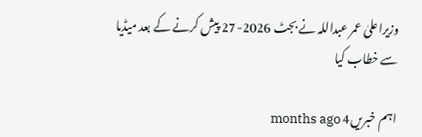وزیراعلیٰ عمر عبداللہ نے بجٹ 2026-27 پیش کرنے کے بعد میڈیا سے خطاب کیا

اہم خبریں4 months ago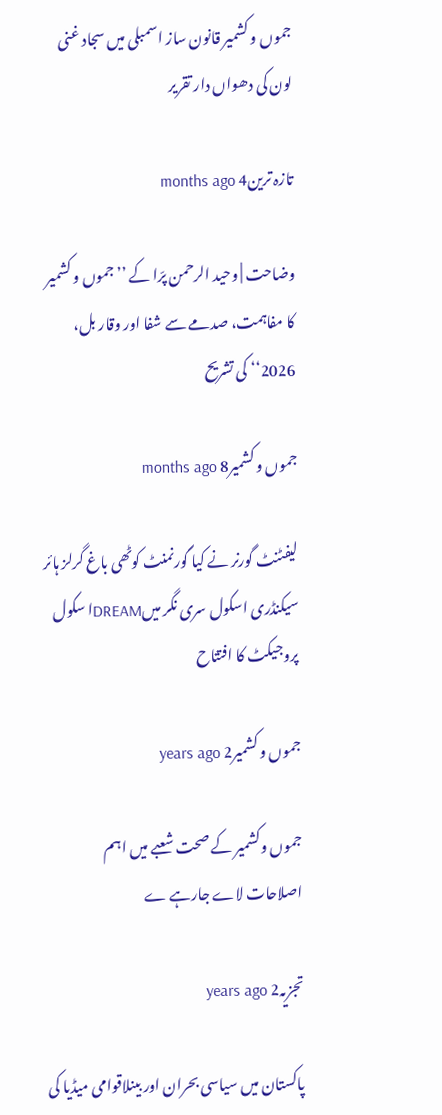جموں و کشمیر قانون ساز اسمبلی میں سجاد غنی لون کی دھواں دار تقریر

تازہ ترین4 months ago

وضاحت | وحید الرحمن پرّا کے ’’جموں و کشمیر کا مفاہمت، صدمے سے شفا اور وقار بل، 2026‘‘ کی تشریح

جموں و کشمیر8 months ago

لیفٹنٹ گورنر نے کیا گورنمنٹ کوٹھی باغ گرلز ہائر سیکنڈری اسکول سری نگر میںDREAMا سکول پروجیکٹ کا افتتاح

جموں و کشمیر2 years ago

جموں وکشمیر کے صحت شعبے میں اہم اصلاحات لاے جارہے ے

تجزیہ2 years ago

پاکستان میں سیاسی بحران اور بینلاقوامی میڈیا کی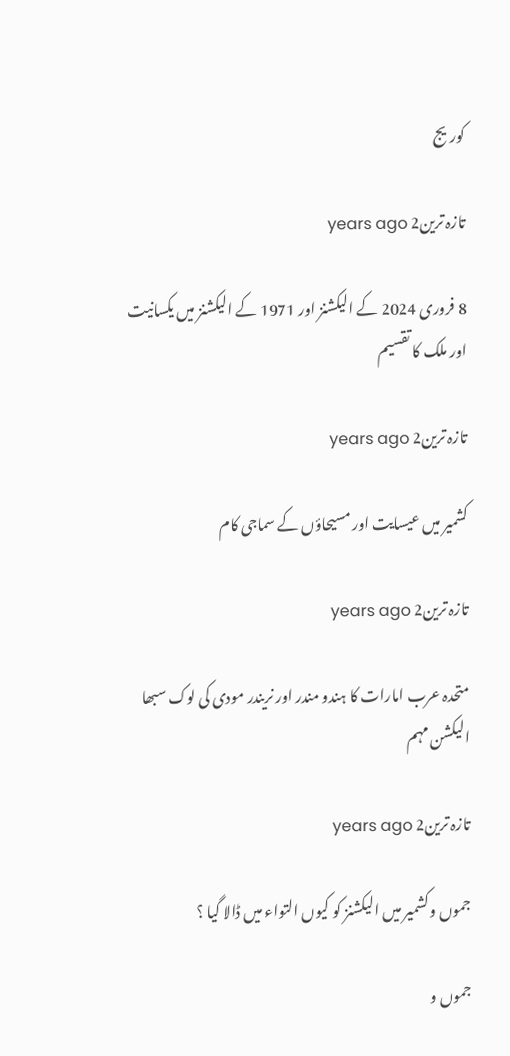کوریج

تازہ ترین2 years ago

8 فروری 2024 کے الیکشنز اور 1971 کے الیکشنز میں یکسانیت اور ملک کا تقسیم

تازہ ترین2 years ago

کشمیر میں عیسایت اور مسیحاؤں کے سماجی کام

تازہ ترین2 years ago

متحدہ عرب امارات کا ہندو مندر اور نریندر مودی کی لوک سبھا الیکشن مہم

تازہ ترین2 years ago

جموں وکشمیر میں الیکشنز کو کیوں التواء میں ڈالا گیا ؟

جموں و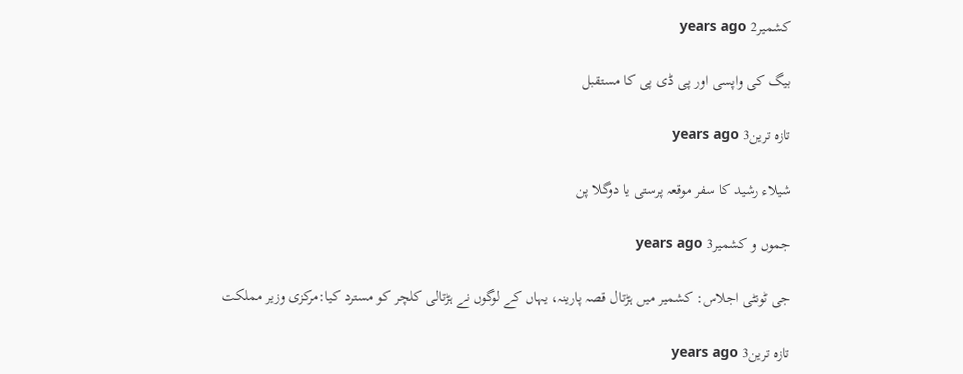کشمیر2 years ago

بیگ کی واپسی اور پی ڈی پی کا مستقبل

تازہ ترین3 years ago

شیلاء رشید کا سفر موقعہ پرستی یا دوگلا پن

جموں و کشمیر3 years ago

جی ٹونٹی اجلاس: کشمیر میں ہڑتال قصہ پارینہ، یہاں کے لوگوں نے ہڑتالی کلچر کو مسترد کیا:مرکزی وزیر مملکت

تازہ ترین3 years ago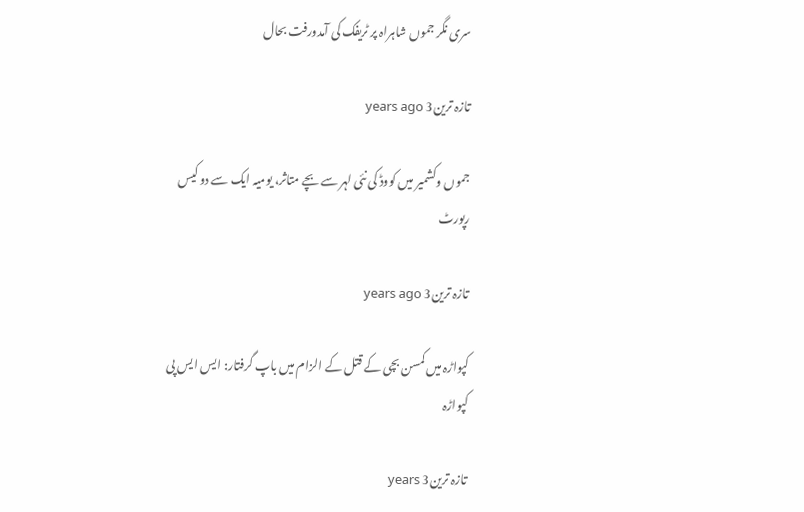سری نگر جموں شاہراہ پر ٹریفک کی آمدورفت بحال

تازہ ترین3 years ago

جموں وکشمیر میں کووڈ کی نئی لہر سے بچے متاثر، یومیہ ایک سے دو کیس رپورٹ

تازہ ترین3 years ago

کپواڑہ میں کمسن بچی کے قتل کے الزام میں باپ گرفتار: ایس ایس پی کپواڑہ

تازہ ترین3 years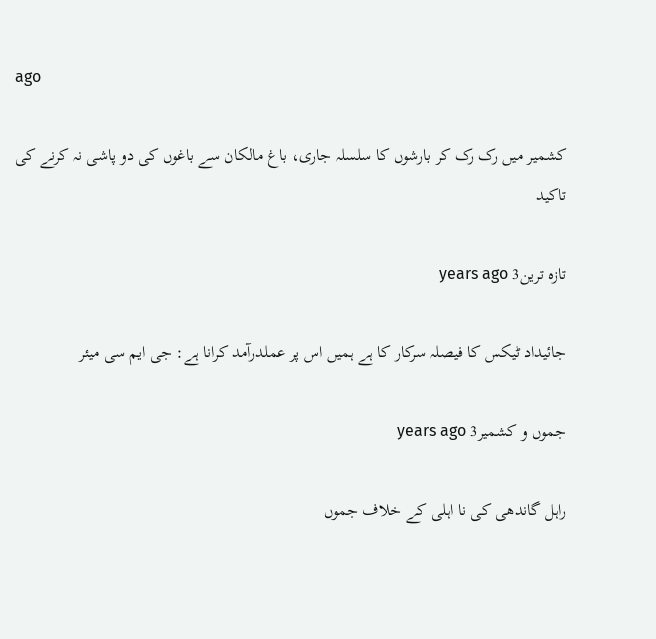ago

کشمیر میں رک رک کر بارشوں کا سلسلہ جاری، باغ مالکان سے باغوں کی دو پاشی نہ کرنے کی تاکید

تازہ ترین3 years ago

جائیداد ٹیکس کا فیصلہ سرکار کا ہے ہمیں اس پر عملدرآمد کرانا ہے: جی ایم سی میئر

جموں و کشمیر3 years ago

راہل گاندھی کی نا اہلی کے خلاف جموں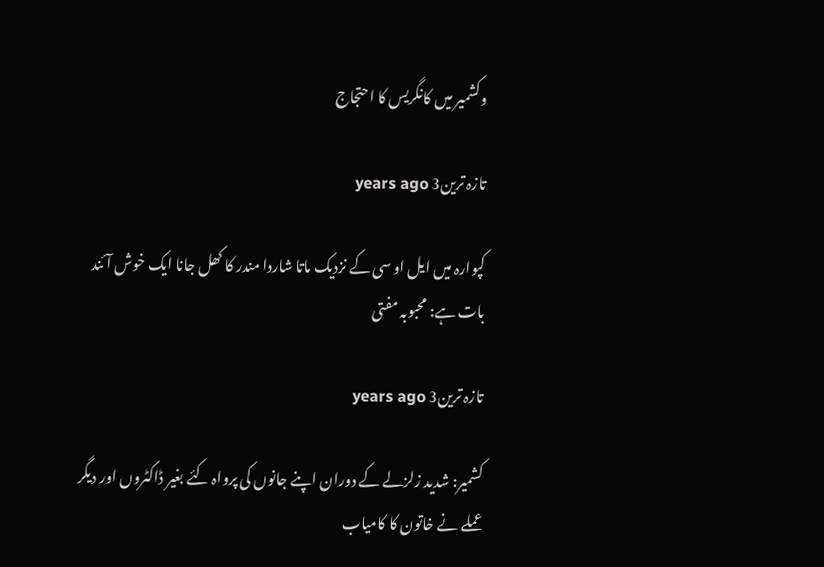وکشمیر میں کانگریس کا احتجاج

تازہ ترین3 years ago

کپوارہ میں ایل او سی کے نزدیک ماتا شاردا مندر کا کھل جانا ایک خوش آئند بات ہے: محبوبہ مفتی

تازہ ترین3 years ago

کشمیر: شدید زلزلے کے دوران اپنے جانوں کی پرواہ کئے بغیر ڈاکٹروں اور دیگر عملے نے خاتون کا کامیاب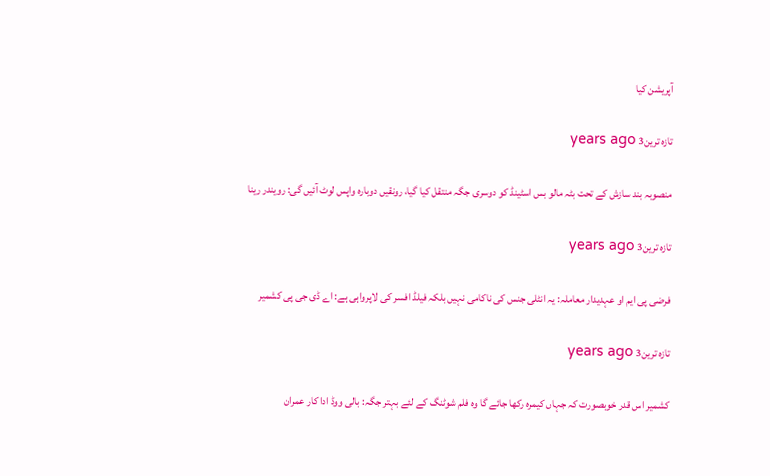آپریشن کیا

تازہ ترین3 years ago

منصوبہ بند سازش کے تحت بٹہ مالو بس اسٹینڈ کو دوسری جگہ منتقل کیا گیا، رونقیں دوبارہ واپس لوٹ آئیں گی: رویندر رینا

تازہ ترین3 years ago

فرضی پی ایم او عہدیدار معاملہ: یہ انٹلی جنس کی ناکامی نہیں بلکہ فیلڈ افسر کی لاپرواہی ہے: اے ڈی جی پی کشمیر

تازہ ترین3 years ago

کشمیر اس قدر خوبصورت کہ جہاں کیمرہ رکھا جائے گا وہ فلم شوٹنگ کے لئے بہتر جگہ: بالی ووڈ ادا کار عمران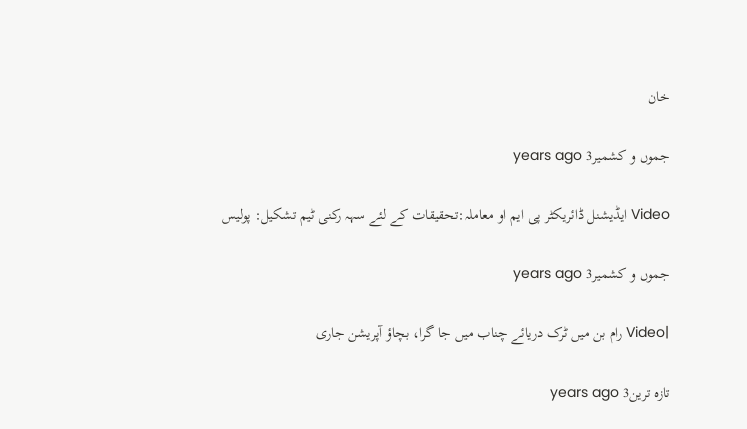خان

جموں و کشمیر3 years ago

Video ایڈیشنل ڈائریکٹر پی ایم او معاملہ:تحقیقات کے لئے سہہ رکنی ٹیم تشکیل: پولیس

جموں و کشمیر3 years ago

|Video رام بن میں ٹرک دریائے چناب میں جا گرا، بچاؤ آپریشن جاری

تازہ ترین3 years ago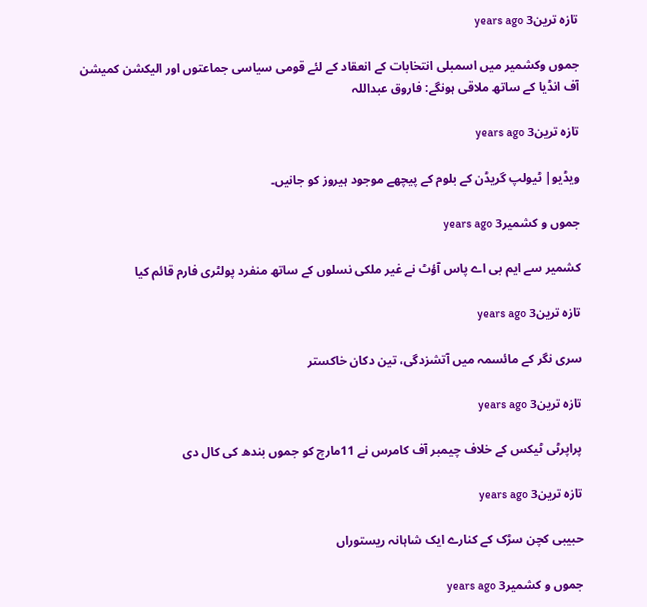تازہ ترین3 years ago

جموں وکشمیر میں اسمبلی انتخابات کے انعقاد کے لئے قومی سیاسی جماعتوں اور الیکشن کمیشن آف انڈیا کے ساتھ ملاقی ہونگے: فاروق عبداللہ

تازہ ترین3 years ago

ویڈیو| ٹیولپ گریڈن کے بلوم کے پیچھے موجود ہیروز کو جانیں۔

جموں و کشمیر3 years ago

کشمیر سے ایم بی اے پاس آؤٹ نے غیر ملکی نسلوں کے ساتھ منفرد پولٹری فارم قائم کیا

تازہ ترین3 years ago

سری نگر کے مائسمہ میں آتشزدگی، تین دکان خاکستر

تازہ ترین3 years ago

پراپرٹی ٹیکس کے خلاف چیمبر آف کامرس نے 11مارچ کو جموں بندھ کی کال دی

تازہ ترین3 years ago

حبیبی کچن سڑک کے کنارے ایک شاہانہ ریستوراں

جموں و کشمیر3 years ago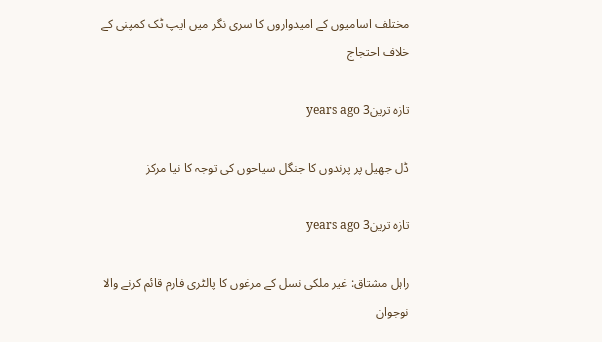مختلف اسامیوں کے امیدواروں کا سری نگر میں ایپ ٹک کمپنی کے خلاف احتجاج

تازہ ترین3 years ago

ڈل جھیل پر پرندوں کا جنگل سیاحوں کی توجہ کا نیا مرکز

تازہ ترین3 years ago

راہل مشتاق: غیر ملکی نسل کے مرغوں کا پالٹری فارم قائم کرنے والا نوجوان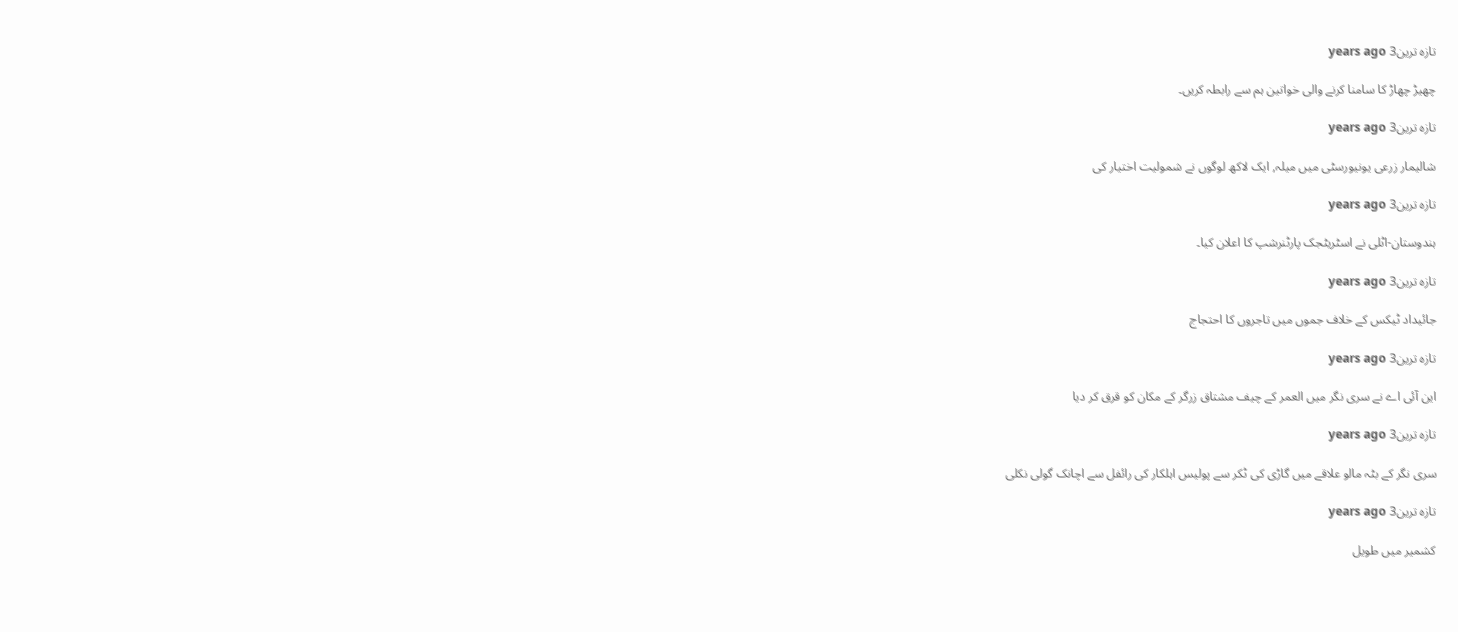تازہ ترین3 years ago

چھیڑ چھاڑ کا سامنا کرنے والی خواتین ہم سے رابطہ کریں۔

تازہ ترین3 years ago

شالیمار زرعی یونیورسٹی میں میلہ, ایک لاکھ لوگوں نے شمولیت اختیار کی

تازہ ترین3 years ago

ہندوستان-اٹلی نے اسٹریٹجک پارٹنرشپ کا اعلان کیا۔

تازہ ترین3 years ago

جائیداد ٹیکس کے خلاف جموں میں تاجروں کا احتجاج

تازہ ترین3 years ago

این آئی اے نے سری نگر میں العمر کے چیف مشتاق زرگر کے مکان کو قرق کر دیا

تازہ ترین3 years ago

سری نگر کے بٹہ مالو علاقے میں گاڑی کی ٹکر سے پولیس اہلکار کی رائفل سے اچانک گولی نکلی

تازہ ترین3 years ago

کشمیر میں طویل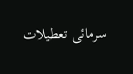سرمائی تعطیلات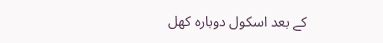کے بعد اسکول دوبارہ کھل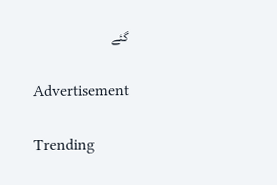گئے

Advertisement

Trending